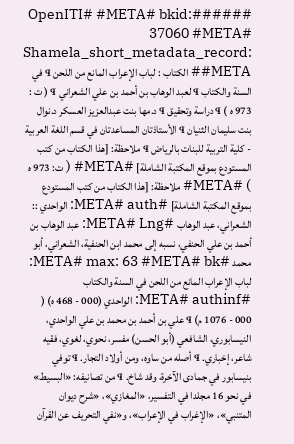######OpenITI# #META# bkid: 37060 #META# Shamela_short_metadata_record: #META# الكتاب : لباب الإعراب المانع من اللحن ¶ في السنة والكتاب ¶ لعبد الوهاب بن أحمد بن علي الشعراني ¶ ( ت : 973 ه ) ¶ دراسة وتحقيق ¶ د.مها بنت عبدالعزيز العسكر د.نوال بنت سليمان الثنيان ¶ الأستاذتان المساعدتان في قسم اللغة العربية - كلية التربية للبنات بالرياض ¶ ملاحظة: [هذا الكتاب من كتب المستودع بموقع المكتبة الشاملة] #META# ( ت: 973 ه ) #META# ملاحظة: [هذا الكتاب من كتب المستودع بموقع المكتبة الشاملة] #META# auth: الواحدي :: الشعراني، عبد الوهاب #META# Lng: عبد الوهاب بن أحمد بن علي الحنفي، نسبه إلى محمد ابن الحنفية، الشعراني، أبو محمد #META# max: 63 #META# bk: لباب الإعراب المانع من اللحن في السنة والكتاب #META# authinf: الواحدي (000 - 468 ه) ( 000 - 1076 م) ¶ علي بن أحمد بن محمد بن علي الواحدي، النيسابوري، الشافعي (أبو الحسن) مفسر، نحوي، لغوي، فقيه شاعر، إخباري. ¶ أصله من ساوه، ومن أولاد التجار. ¶ توفي بنيسابور في جمادى الآخرة، وقد شاخ. ¶ من تصانيفه: «البسيط» في نحو 16 مجلدا في التفسير، «المغازي»، «شرح ديوان المتنبي»، «الإغراب في الإعراب»، و«نفي التحريف عن القرآن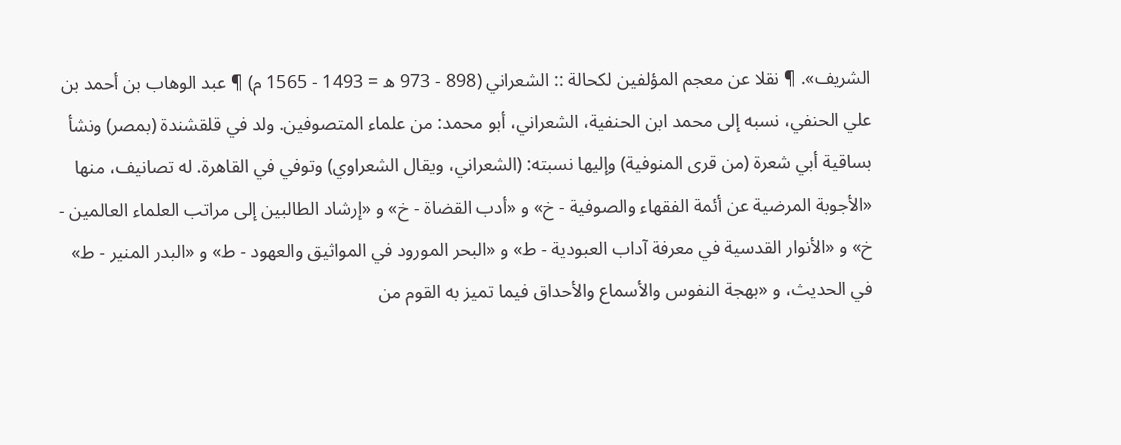الشريف». ¶ نقلا عن معجم المؤلفين لكحالة :: الشعراني (898 - 973 ه = 1493 - 1565 م) ¶ عبد الوهاب بن أحمد بن علي الحنفي، نسبه إلى محمد ابن الحنفية، الشعراني، أبو محمد: من علماء المتصوفين. ولد في قلقشندة (بمصر) ونشأ بساقية أبي شعرة (من قرى المنوفية) وإليها نسبته: (الشعراني، ويقال الشعراوي) وتوفي في القاهرة. له تصانيف، منها «الأجوبة المرضية عن أئمة الفقهاء والصوفية - خ» و «أدب القضاة - خ» و «إرشاد الطالبين إلى مراتب العلماء العالمين - خ» و «الأنوار القدسية في معرفة آداب العبودية - ط» و «البحر المورود في المواثيق والعهود - ط» و «البدر المنير - ط» في الحديث، و «بهجة النفوس والأسماع والأحداق فيما تميز به القوم من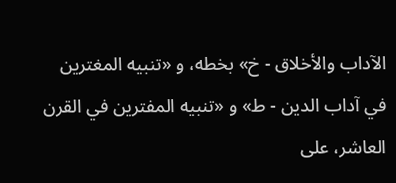الآداب والأخلاق - خ» بخطه، و «تنبيه المغترين في آداب الدين - ط» و «تنبيه المفترين في القرن العاشر، على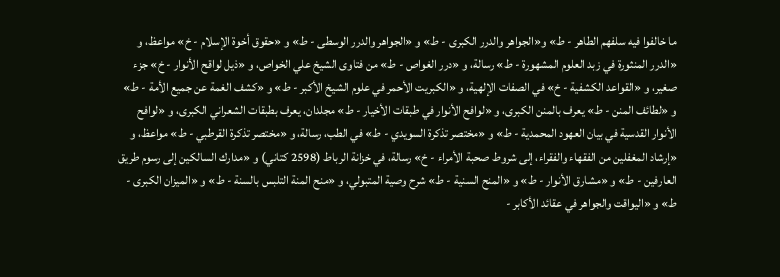ما خالفوا فيه سلفهم الطاهر - ط» و«الجواهر والدرر الكبرى - ط» و «الجواهر والدرر الوسطى - ط» و «حقوق أخوة الإسلام - خ» مواعظ، و «الدرر المنثورة في زبد العلوم المشهورة - ط» رسالة، و «درر الغواص - ط» من فتاوى الشيخ علي الخواص، و «ذيل لواقح الأنوار - خ» جزء صغير، و «القواعد الكشفية - خ» في الصفات الإلهية، و «الكبريت الأحمر في علوم الشيخ الأكبر - ط» و «كشف الغمة عن جميع الأمة - ط» و «لطائف المنن - ط» يعرف بالمنن الكبرى، و «لوافح الأنوار في طبقات الأخيار - ط» مجلدان، يعرف بطبقات الشعراني الكبرى، و «لوافح الأنوار القدسية في بيان العهود المحمدية - ط» و «مختصر تذكرة السويدي - ط» في الطب، رسالة، و «مختصر تذكرة القرطبي - ط» مواعظ، و «إرشاد المغفلين من الفقهاء والفقراء، إلى شروط صحبة الأمراء - خ» رسالة، في خزانة الرباط (2598 كتاني) و «مدارك السالكين إلى رسوم طريق العارفين - ط» و «مشارق الأنوار - ط» و «المنح السنية - ط» شرح وصية المتبولي، و «منح المنة التلبس بالسنة - ط» و «الميزان الكبرى - ط» و «اليواقت والجواهر في عقائد الأكابر -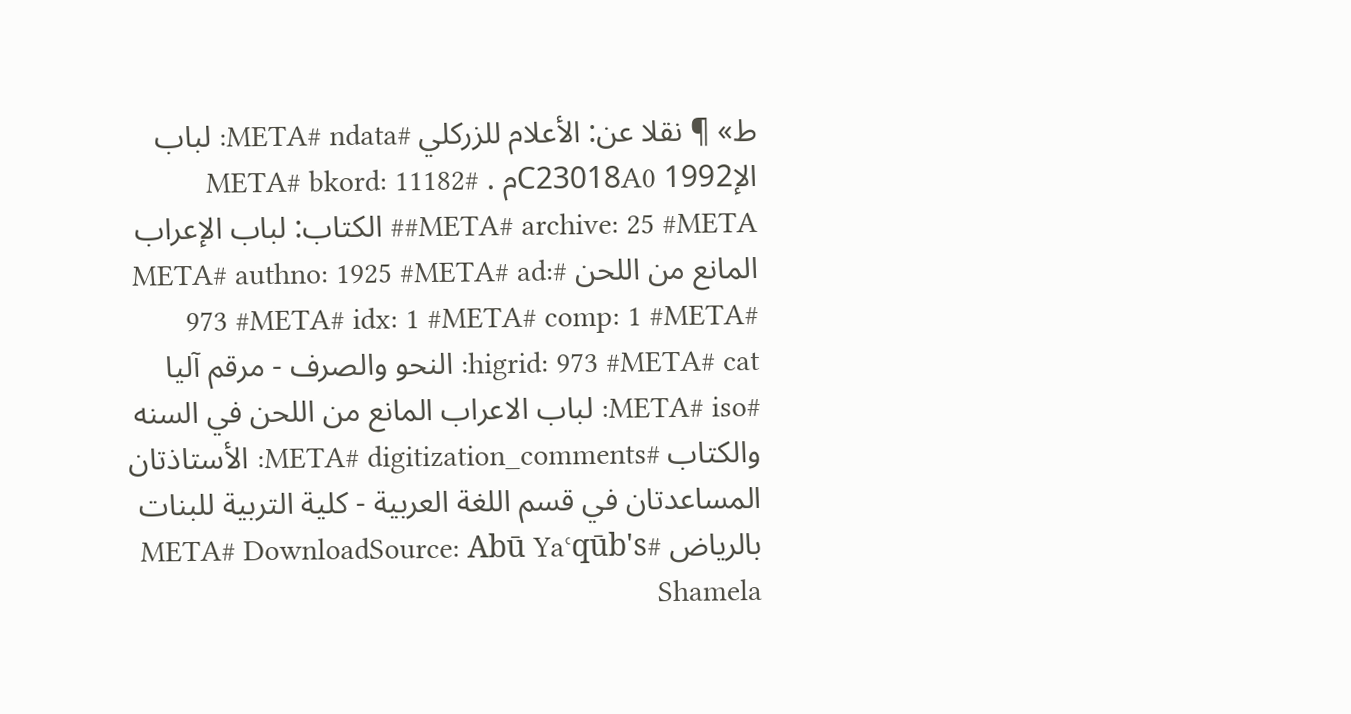ط» ¶ نقلا عن: الأعلام للزركلي #META# ndata: لباب الإC23018A0 1992م . #META# bkord: 11182 #META# archive: 25 #META# الكتاب: لباب الإعراب المانع من اللحن #META# authno: 1925 #META# ad: 973 #META# idx: 1 #META# comp: 1 #META# higrid: 973 #META# cat: النحو والصرف - مرقم آليا #META# iso: لباب الاعراب المانع من اللحن في السنه والكتاب #META# digitization_comments: الأستاذتان المساعدتان في قسم اللغة العربية - كلية التربية للبنات بالرياض #META# DownloadSource: Abū Yaʿqūb's Shamela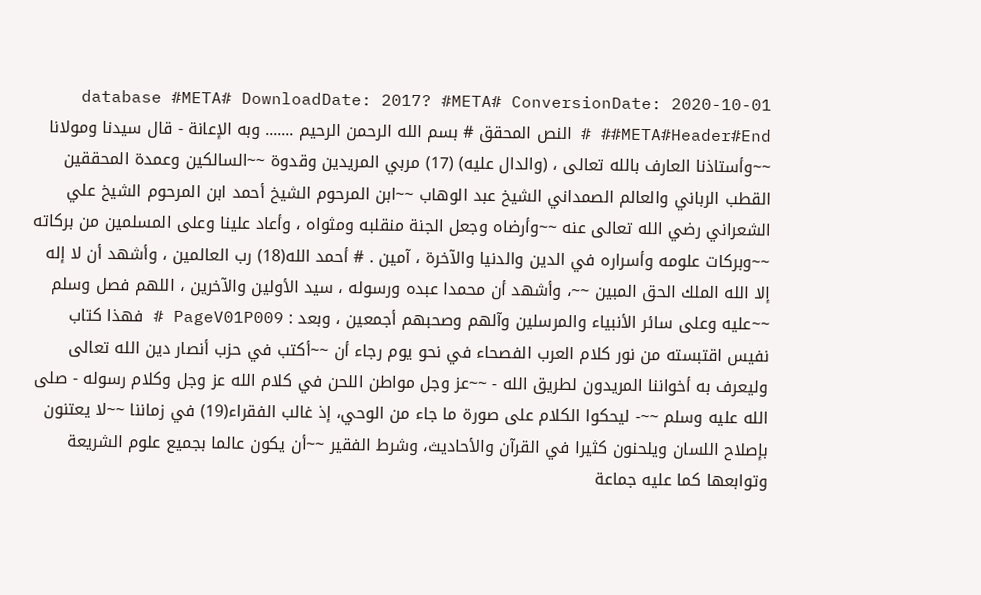database #META# DownloadDate: 2017? #META# ConversionDate: 2020-10-01 #META#Header#End# # النص المحقق # بسم الله الرحمن الرحيم ....... وبه الإعانة - قال سيدنا ومولانا ~~وأستاذنا العارف بالله تعالى ، (والدال عليه) (17) مربي المريدين وقدوة ~~السالكين وعمدة المحققين القطب الرباني والعالم الصمداني الشيخ عبد الوهاب ~~ابن المرحوم الشيخ أحمد ابن المرحوم الشيخ علي الشعراني رضي الله تعالى عنه ~~وأرضاه وجعل الجنة منقلبه ومثواه ، وأعاد علينا وعلى المسلمين من بركاته ~~وبركات علومه وأسراره في الدين والدنيا والآخرة ، آمين . # أحمد الله(18) رب العالمين ، وأشهد أن لا إله إلا الله الملك الحق المبين ~~، وأشهد أن محمدا عبده ورسوله ، سيد الأولين والآخرين ، اللهم فصل وسلم ~~عليه وعلى سائر الأنبياء والمرسلين وآلهم وصحبهم أجمعين ، وبعد : PageV01P009 # فهذا كتاب نفيس اقتبسته من نور كلام العرب الفصحاء في نحو يوم رجاء أن ~~أكتب في حزب أنصار دين الله تعالى وليعرف به أخواننا المريدون لطريق الله - ~~عز وجل مواطن اللحن في كلام الله عز وجل وكلام رسوله - صلى الله عليه وسلم ~~- ليحكوا الكلام على صورة ما جاء من الوحي، إذ غالب الفقراء(19) في زماننا ~~لا يعتنون بإصلاح اللسان ويلحنون كثيرا في القرآن والأحاديث، وشرط الفقير ~~أن يكون عالما بجميع علوم الشريعة وتوابعها كما عليه جماعة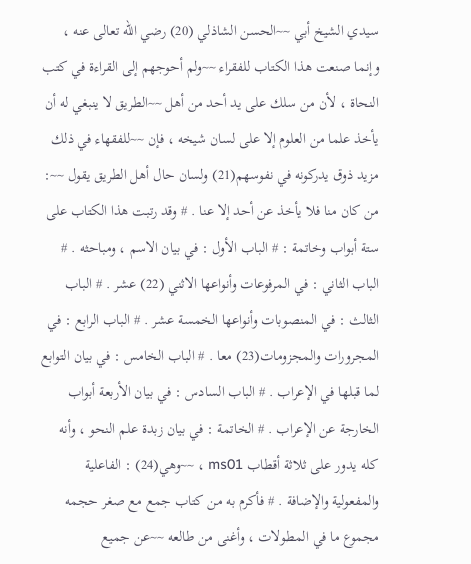سيدي الشيخ أبي ~~الحسن الشاذلي (20) رضي الله تعالى عنه ، وإنما صنعت هذا الكتاب للفقراء ~~ولم أحوجهم إلى القراءة في كتب النحاة ، لأن من سلك على يد أحد من أهل ~~الطريق لا ينبغي له أن يأخذ علما من العلوم إلا على لسان شيخه ، فإن ~~للفقهاء في ذلك مزيد ذوق يدركونه في نفوسهم(21) ولسان حال أهل الطريق يقول ~~: من كان منا فلا يأخذ عن أحد إلا عنا . # وقد رتبت هذا الكتاب على ستة أبواب وخاتمة : # الباب الأول : في بيان الاسم ، ومباحثه . # الباب الثاني : في المرفوعات وأنواعها الاثني (22) عشر . # الباب الثالث : في المنصوبات وأنواعها الخمسة عشر . # الباب الرابع : في المجرورات والمجزومات(23) معا . # الباب الخامس : في بيان التوابع لما قبلها في الإعراب . # الباب السادس : في بيان الأربعة أبواب الخارجة عن الإعراب . # الخاتمة : في بيان زبدة علم النحو ، وأنه كله يدور على ثلاثة أقطاب ms01 ، ~~وهي(24) : الفاعلية والمفعولية والإضافة . # فأكرم به من كتاب جمع مع صغر حجمه مجموع ما في المطولات ، وأغنى من طالعه ~~عن جميع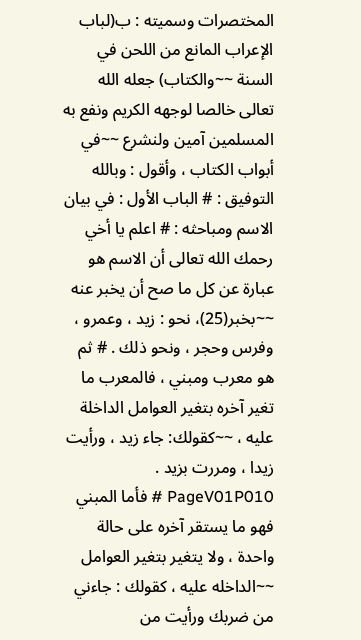المختصرات وسميته : ب(لباب الإعراب المانع من اللحن في السنة ~~والكتاب) جعله الله تعالى خالصا لوجهه الكريم ونفع به المسلمين آمين ولنشرع ~~في أبواب الكتاب ، وأقول : وبالله التوفيق : # الباب الأول : في بيان الاسم ومباحثه : # اعلم يا أخي رحمك الله تعالى أن الاسم هو عبارة عن كل ما صح أن يخبر عنه ~~بخبر(25)، نحو : زيد ، وعمرو ، وفرس وحجر ، ونحو ذلك . # ثم هو معرب ومبني ، فالمعرب ما تغير آخره بتغير العوامل الداخلة عليه ، ~~كقولك: جاء زيد ، ورأيت زيدا ، ومررت بزيد . PageV01P010 # فأما المبني فهو ما يستقر آخره على حالة واحدة ، ولا يتغير بتغير العوامل ~~الداخله عليه ، كقولك : جاءني من ضربك ورأيت من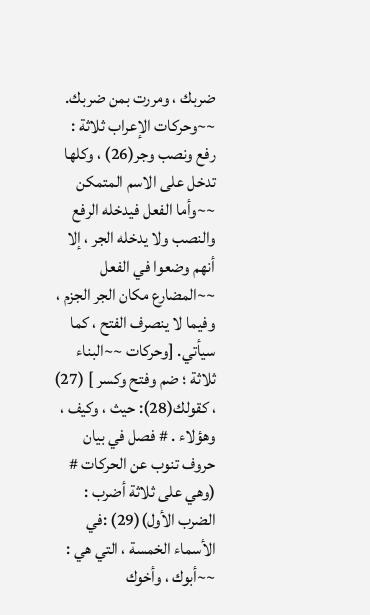ضربك ، ومررت بمن ضربك. ~~وحركات الإعراب ثلاثة : رفع ونصب وجر(26) ، وكلها تدخل على الاسم المتمكن ~~وأما الفعل فيدخله الرفع والنصب ولا يدخله الجر ، إلا أنهم وضعوا في الفعل ~~المضارع مكان الجر الجزم ، وفيما لا ينصرف الفتح ، كما سيأتي. [وحركات ~~البناء ثلاثة ؛ ضم وفتح وكسر ] (27) ، كقولك(28): حيث ، وكيف ، وهؤلاء . # فصل في بيان حروف تنوب عن الحركات # (وهي على ثلاثة أضرب : الضرب الأول)(29) :في الأسماء الخمسة ، التي هي : ~~أبوك ، وأخوك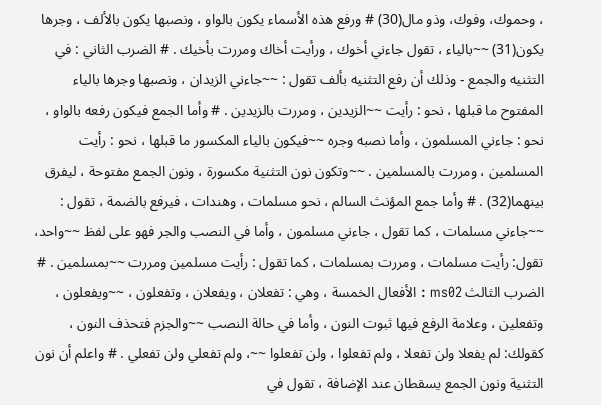، وحموك، وفوك، وذو مال(30) # ورفع هذه الأسماء يكون بالواو ، ونصبها يكون بالألف ، وجرها يكون(31) ~~بالياء ، تقول جاءني أخوك ، ورأيت أخاك ومررت بأخيك . # الضرب الثاني : في التثنيه والجمع - وذلك أن رفع التثنيه بألف تقول : ~~جاءني الزيدان ، ونصبها وجرها بالياء المفتوح ما قبلها ، نحو : رأيت ~~الزيدين ، ومررت بالزيدين . # وأما الجمع فيكون رفعه بالواو ، نحو : جاءني المسلمون ، وأما نصبه وجره ~~فيكون بالياء المكسور ما قبلها ، نحو : رأيت المسلمين ، ومررت بالمسلمين . ~~وتكون نون التثنية مكسورة ، ونون الجمع مفتوحة ، ليفرق بينهما(32) . # وأما جمع المؤنث السالم ، نحو مسلمات ، وهندات ، فيرفع بالضمة ، تقول : ~~جاءني مسلمات ، كما تقول ، جاءني مسلمون ، وأما في النصب والجر فهو على لفظ ~~واحد، تقول: رأيت مسلمات ، ومررت بمسلمات ، كما تقول : رأيت مسلمين ومررت ~~بمسلمين . # الضرب الثالث ms02 : الأفعال الخمسة ، وهي : تفعلان ، ويفعلان ، وتفعلون ، ~~ويفعلون ، وتفعلين ، وعلامة الرفع فيها ثبوت النون ، وأما في حالة النصب ~~والجزم فتحذف النون ، كقولك: لم يفعلا ولن تفعلا ، ولم تفعلوا ، ولن تفعلوا ~~، ولم تفعلي ولن تفعلي . # واعلم أن نون التثنية ونون الجمع يسقطان عند الإضافة ، تقول في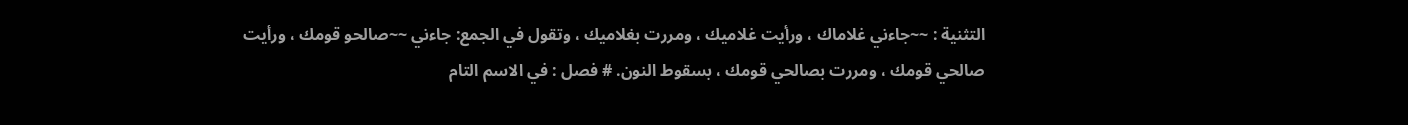التثنية : ~~جاءني غلاماك ، ورأيت غلاميك ، ومررت بغلاميك ، وتقول في الجمع: جاءني ~~صالحو قومك ، ورأيت صالحي قومك ، ومررت بصالحي قومك ، بسقوط النون. # فصل : في الاسم التام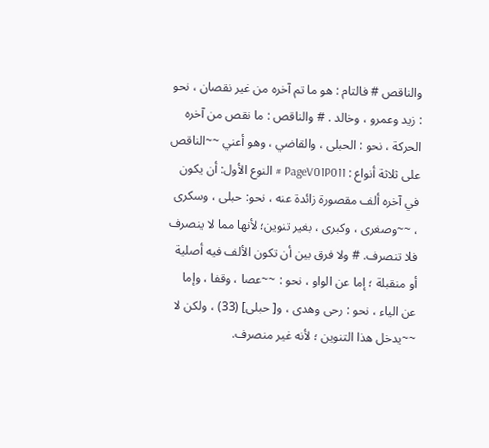والناقص # فالتام : هو ما تم آخره من غير نقصان ، نحو : زيد وعمرو ، وخالد . # والناقص : ما نقص من آخره الحركة ، نحو : الحبلى ، والقاضي ، وهو أعني ~~الناقص على ثلاثة أنواع : PageV01P011 # النوع الأول: أن يكون في آخره ألف مقصورة زائدة عنه ، نحو: حبلى ، وسكرى ، ~~وصغرى ، وكبرى ، بغير تنوين؛ لأنها مما لا ينصرف فلا تنصرف. # ولا فرق بين أن تكون الألف فيه أصلية أو منقبلة ؛ إما عن الواو ، نحو : ~~عصا ، وقفا ، وإما عن الياء ، نحو : رحى وهدى ، و[ حبلى] (33) ، ولكن لا ~~يدخل هذا التنوين ؛ لأنه غير منصرف.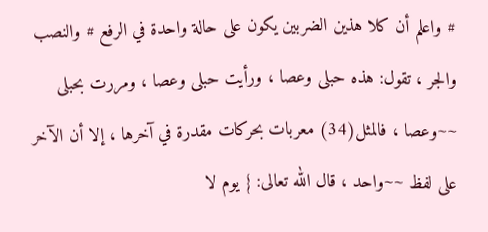# واعلم أن كلا هذين الضربين يكون على حالة واحدة في الرفع # والنصب والجر ، تقول: هذه حبلى وعصا ، ورأيت حبلى وعصا ، ومررت بحبلى ~~وعصا ، فالمثل(34) معربات بحركات مقدرة في آخرها ، إلا أن الآخر على لفظ ~~واحد ، قال الله تعالى: } يوم لا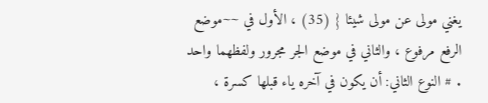يغني مولى عن مولى شيئا { (35) ، الأول في ~~موضع الرفع مرفوع ، والثاني في موضع الجر مجرور ولفظهما واحد . # النوع الثاني: أن يكون في آخره ياء قبلها كسرة ،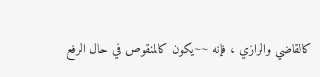كالقاضي والرازي ، فإنه ~~يكون كالمنقوص في حال الرفع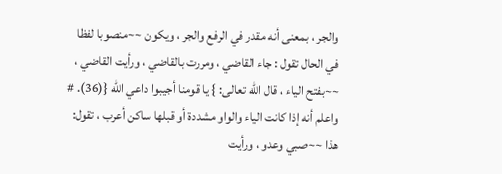والجر ، بمعنى أنه مقدر في الرفع والجر ، ويكون ~~منصوبا لفظا في الحال تقول : جاء القاضي ، ومررت بالقاضي ، ورأيت القاضي ، ~~بفتح الياء ، قال الله تعالى: } يا قومنا أجيبوا داعي الله {(36). # واعلم أنه إذا كانت الياء والواو مشددة أو قبلها ساكن أعرب ، تقول: هذا ~~صبي وعدو ، ورأيت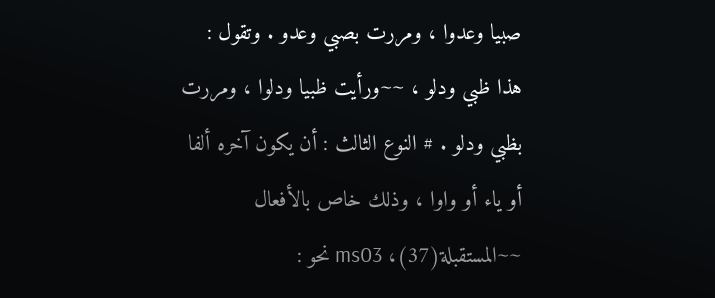صبيا وعدوا ، ومررت بصبي وعدو . وتقول : هذا ظبي ودلو ، ~~ورأيت ظبيا ودلوا ، ومررت بظبي ودلو . # النوع الثالث : أن يكون آخره ألفا أو ياء أو واوا ، وذلك خاص بالأفعال ~~المستقبلة(37)، ms03 نحو :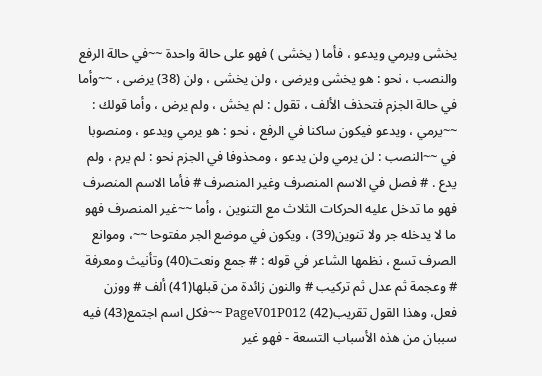يخشى ويرمي ويدعو ، فأما ( يخشى ) فهو على حالة واحدة ~~في حالة الرفع والنصب ، نحو : هو يخشى ويرضى ، ولن يخشى ، ولن (38) يرضى ، ~~وأما في حالة الجزم فتحذف الألف ، تقول : لم يخش ، ولم يرض ، وأما قولك : ~~يرمي ، ويدعو فيكون ساكنا في الرفع ، نحو : هو يرمي ويدعو ، ومنصوبا في ~~النصب : لن يرمي ولن يدعو ، ومحذوفا في الجزم نحو : لم يرم ، ولم يدع . # فصل في الاسم المنصرف وغير المنصرف # فأما الاسم المنصرف فهو ما تدخل عليه الحركات الثلاث مع التنوين ، وأما ~~غير المنصرف فهو ما لا يدخله جر ولا تنوين(39) ، ويكون في موضع الجر مفتوحا ~~، وموانع الصرف تسع ، نظمها الشاعر في قوله : # جمع ونعت(40) وتأنيث ومعرفة # وعجمة ثم عدل ثم تركيب # والنون زائدة من قبلها(41) ألف # ووزن فعل، وهذا القول تقريب(42) PageV01P012 ~~فكل اسم اجتمع(43) فيه سببان من هذه الأسباب التسعة - فهو غير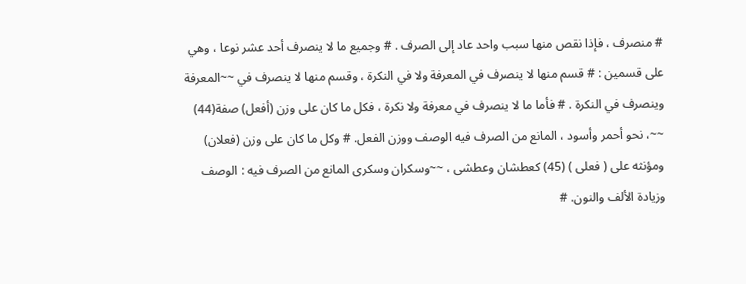# منصرف ، فإذا نقص منها سبب واحد عاد إلى الصرف . # وجميع ما لا ينصرف أحد عشر نوعا ، وهي على قسمين : # قسم منها لا ينصرف في المعرفة ولا في النكرة ، وقسم منها لا ينصرف في ~~المعرفة وينصرف في النكرة . # فأما ما لا ينصرف في معرفة ولا نكرة ، فكل ما كان على وزن (أفعل) صفة(44) ~~، نحو أحمر وأسود ، المانع من الصرف فيه الوصف ووزن الفعل. # وكل ما كان على وزن (فعلان) ومؤنثه على ( فعلى ) (45) كعطشان وعطشى ، ~~وسكران وسكرى المانع من الصرف فيه : الوصف وزيادة الألف والنون. #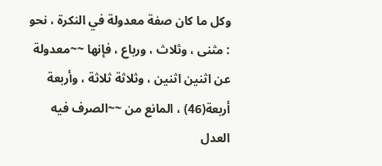وكل ما كان صفة معدولة في النكرة ، نحو : مثنى ، وثلاث ، ورباع ، فإنها ~~معدولة عن اثنين اثنين ، وثلاثة ثلاثة ، وأربعة أربعة(46) ، المانع من ~~الصرف فيه العدل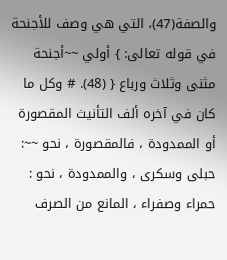والصفة(47)، التي هي وصف للأجنحة في قوله تعالى: } أولي ~~أجنحة مثنى وثلاث ورباع { (48). # وكل ما كان في آخره ألف التأنيث المقصورة أو الممدودة ، فالمقصورة ، نحو ~~: حبلى وسكرى ، والممدودة ، نحو : حمراء وصفراء ، المانع من الصرف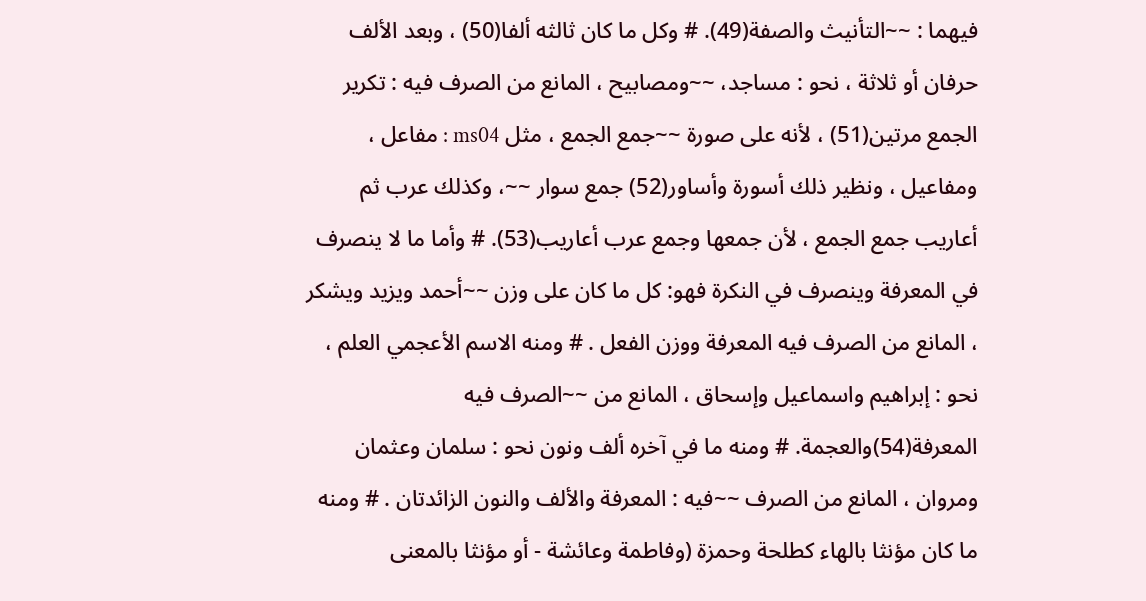فيهما : ~~التأنيث والصفة(49). # وكل ما كان ثالثه ألفا(50) ، وبعد الألف حرفان أو ثلاثة ، نحو : مساجد، ~~ومصابيح ، المانع من الصرف فيه : تكرير الجمع مرتين(51) ، لأنه على صورة ~~جمع الجمع ، مثل ms04 : مفاعل ، ومفاعيل ، ونظير ذلك أسورة وأساور(52) جمع سوار ~~، وكذلك عرب ثم أعاريب جمع الجمع ، لأن جمعها وجمع عرب أعاريب(53). # وأما ما لا ينصرف في المعرفة وينصرف في النكرة فهو: كل ما كان على وزن ~~أحمد ويزيد ويشكر ، المانع من الصرف فيه المعرفة ووزن الفعل . # ومنه الاسم الأعجمي العلم ، نحو : إبراهيم واسماعيل وإسحاق ، المانع من ~~الصرف فيه المعرفة(54)والعجمة. # ومنه ما في آخره ألف ونون نحو : سلمان وعثمان ومروان ، المانع من الصرف ~~فيه : المعرفة والألف والنون الزائدتان . # ومنه ما كان مؤنثا بالهاء كطلحة وحمزة (وفاطمة وعائشة - أو مؤنثا بالمعنى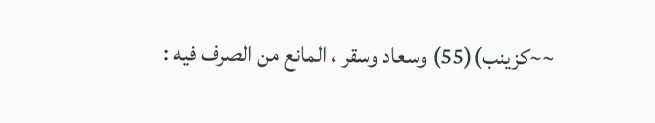~~كزينب)(55) وسعاد وسقر ، المانع من الصرف فيه :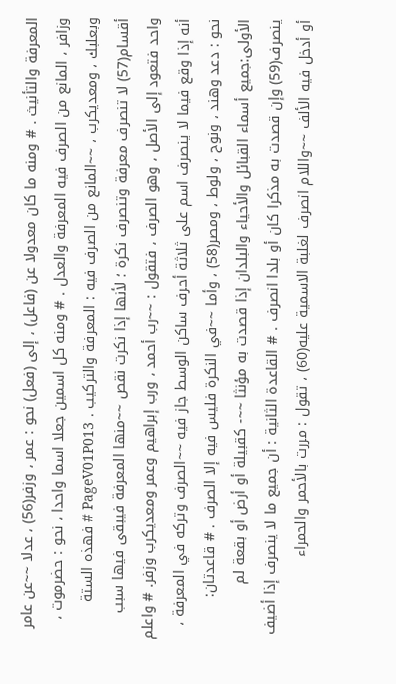المعرفة والتأنيث . # ومنه ما كان معدولا عن (فاعل) ، إلى (فعل) نحو : عمر ، وزفر(56) ، عدلا ~~عن عامر وزافر ، المانع من الصرف فيه المعرفة والعدل . # ومنه كل اسمين جعلا اسما واحدا ، نحو : حضرموت ، وبعلبك ، ومعديكرب ، ~~المانع من الصرف فيه : المعرفة والتركيب . PageV01P013 # فهذه الستة أقسام(57) لا تنصرف معرفة وتنصرف نكرة ؛ لأنها إذا نكرت نقص ~~منها المعرفة فيبقى فيها سبب واحد فتعود إلى الأصل ، وهو الصرف ، فتقول : ~~رب أحمد ، ورب إبراهيم وعمر ومعديكرب وزفر. # واعلم أنه إذا وقع فيما لا ينصرف اسم على ثلاثة أحرف ساكن الوسط جاز فيه ~~الصرف وتركه في المعرفة ، نحو : دعد وهند ، ونوح ، ولوط ، ومصر(58) ، وأما ~~في النكرة فليس فيه إلا الصرف . # قاعدتان: الأولى:جميع أسماء القبائل والأحياء والبلدان إذا قصدت به مؤنثا ~~- كقبيلة أو أرض أو بقعة لم ينصرف(59) وإن قصدت به مذكرا كان أو بلدا انصرف . # القاعدة الثانية : أن جميع ما لا ينصرف إذا أضيف أو أدخل فيه الألف ~~واللام انصرف لغلبة الاسمية عليه(60) ، تقول : مررت بالأحمر والحمراء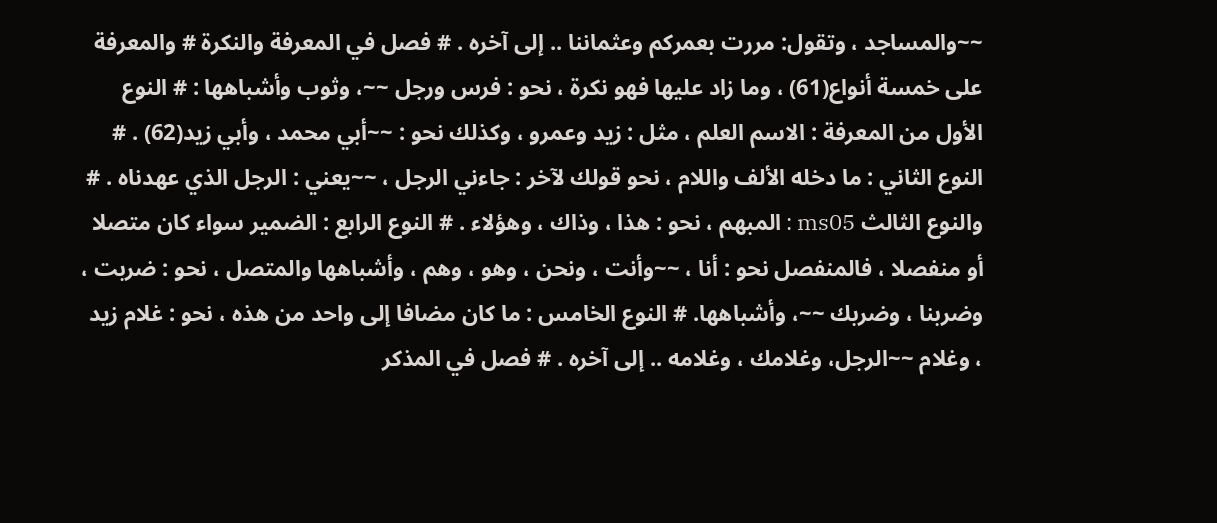~~والمساجد ، وتقول: مررت بعمركم وعثماننا .. إلى آخره . # فصل في المعرفة والنكرة # والمعرفة على خمسة أنواع(61) ، وما زاد عليها فهو نكرة ، نحو : فرس ورجل ~~، وثوب وأشباهها : # النوع الأول من المعرفة : الاسم العلم ، مثل : زيد وعمرو ، وكذلك نحو : ~~أبي محمد ، وأبي زيد(62) . # النوع الثاني : ما دخله الألف واللام ، نحو قولك لآخر : جاءني الرجل ، ~~يعني : الرجل الذي عهدناه . # والنوع الثالث ms05 : المبهم ، نحو : هذا ، وذاك ، وهؤلاء . # النوع الرابع : الضمير سواء كان متصلا أو منفصلا ، فالمنفصل نحو : أنا ، ~~وأنت ، ونحن ، وهو ، وهم ، وأشباهها والمتصل ، نحو : ضربت ، وضربنا ، وضربك ~~، وأشباهها. # النوع الخامس : ما كان مضافا إلى واحد من هذه ، نحو : غلام زيد ، وغلام ~~الرجل، وغلامك ، وغلامه .. إلى آخره . # فصل في المذكر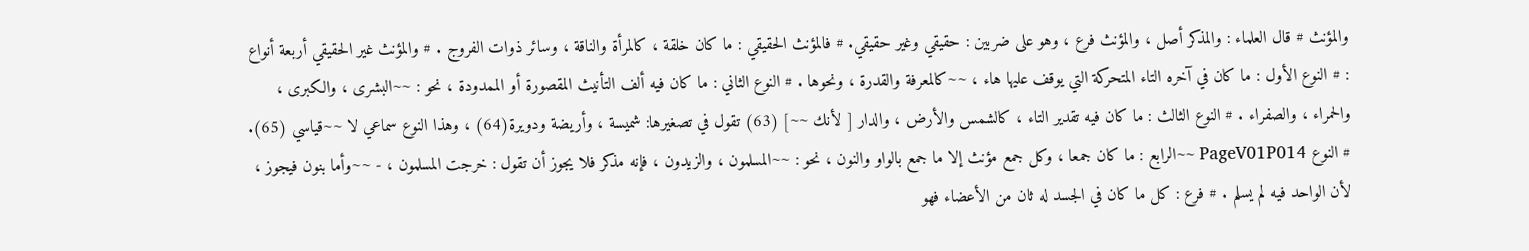والمؤنث # قال العلماء : والمذكر أصل ، والمؤنث فرع ، وهو على ضربين : حقيقي وغير حقيقي. # فالمؤنث الحقيقي : ما كان خلقة ، كالمرأة والناقة ، وسائر ذوات الفروج . # والمؤنث غير الحقيقي أربعة أنواع : # النوع الأول : ما كان في آخره التاء المتحركة التي يوقف عليها هاء ، ~~كالمعرفة والقدرة ، ونحوها . # النوع الثاني : ما كان فيه ألف التأنيث المقصورة أو الممدودة ، نحو : ~~البشرى ، والكبرى ، والحمراء ، والصفراء . # النوع الثالث : ما كان فيه تقدير التاء ، كالشمس والأرض ، والدار [ لأنك ~~] (63) تقول في تصغيرها: شميسة ، وأريضة ودويرة(64) ، وهذا النوع سماعي لا ~~قياسي (65). # النوع PageV01P014 ~~الرابع : ما كان جمعا ، وكل جمع مؤنث إلا ما جمع بالواو والنون ، نحو : ~~المسلمون ، والزيدون ، فإنه مذكر فلا يجوز أن تقول : خرجت المسلمون ، - ~~وأما بنون فيجوز ، لأن الواحد فيه لم يسلم . # فرع : كل ما كان في الجسد له ثان من الأعضاء فهو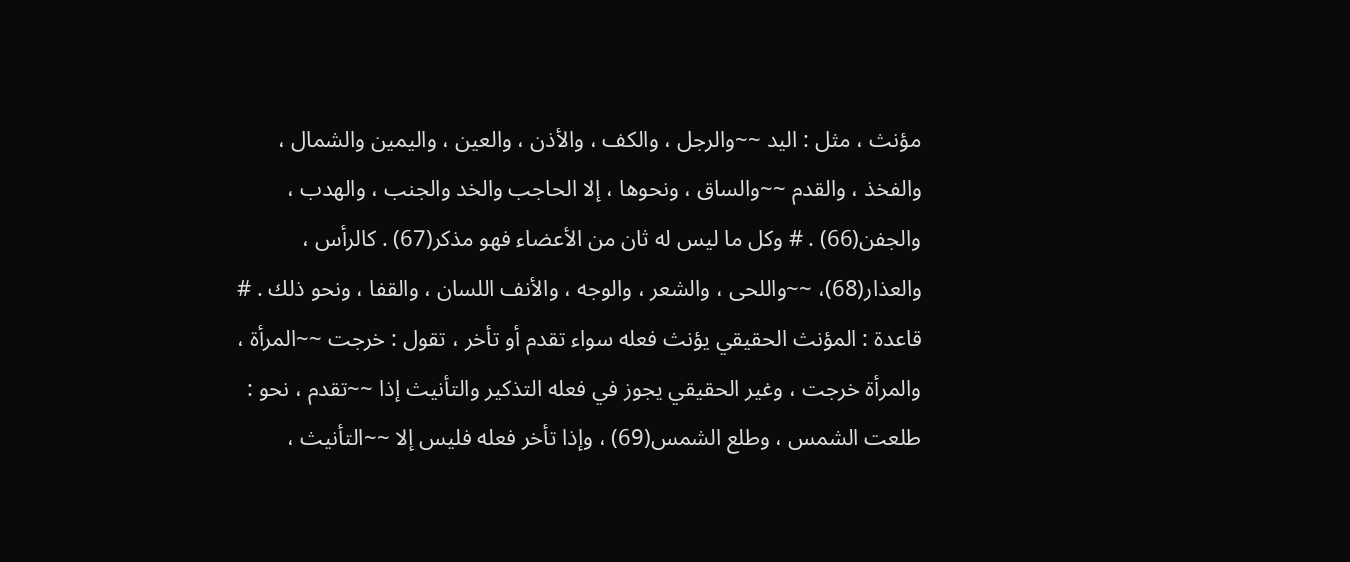مؤنث ، مثل : اليد ~~والرجل ، والكف ، والأذن ، والعين ، واليمين والشمال ، والفخذ ، والقدم ~~والساق ، ونحوها ، إلا الحاجب والخد والجنب ، والهدب ، والجفن(66) . # وكل ما ليس له ثان من الأعضاء فهو مذكر(67) . كالرأس ، والعذار(68)، ~~واللحى ، والشعر ، والوجه ، والأنف اللسان ، والقفا ، ونحو ذلك . # قاعدة : المؤنث الحقيقي يؤنث فعله سواء تقدم أو تأخر ، تقول : خرجت ~~المرأة ، والمرأة خرجت ، وغير الحقيقي يجوز في فعله التذكير والتأنيث إذا ~~تقدم ، نحو : طلعت الشمس ، وطلع الشمس(69) ، وإذا تأخر فعله فليس إلا ~~التأنيث ،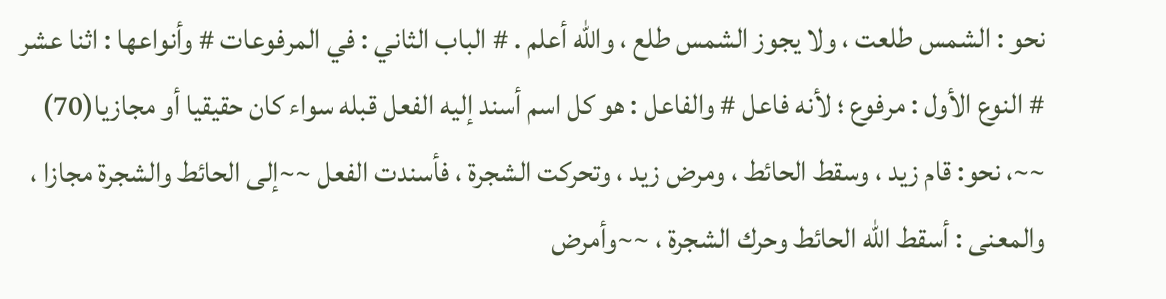نحو : الشمس طلعت ، ولا يجوز الشمس طلع ، والله أعلم . # الباب الثاني : في المرفوعات # وأنواعها : اثنا عشر # النوع الأول : مرفوع ؛ لأنه فاعل # والفاعل : هو كل اسم أسند إليه الفعل قبله سواء كان حقيقيا أو مجازيا(70) ~~، نحو: قام زيد ، وسقط الحائط ، ومرض زيد ، وتحركت الشجرة ، فأسندت الفعل ~~إلى الحائط والشجرة مجازا ، والمعنى : أسقط الله الحائط وحرك الشجرة ، ~~وأمرض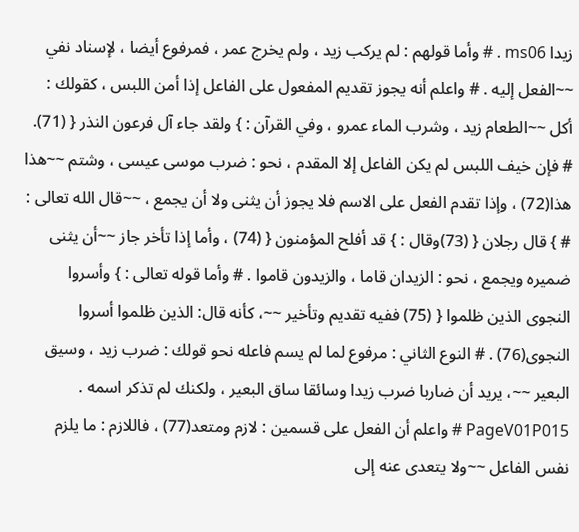زيدا ms06 . # وأما قولهم : لم يركب زيد ، ولم يخرج عمر ، فمرفوع أيضا ، لإسناد نفي ~~الفعل إليه . # واعلم أنه يجوز تقديم المفعول على الفاعل إذا أمن اللبس ، كقولك : أكل ~~الطعام زيد ، وشرب الماء عمرو ، وفي القرآن : } ولقد جاء آل فرعون النذر { (71). # فإن خيف اللبس لم يكن الفاعل إلا المقدم ، نحو : ضرب موسى عيسى ، وشتم ~~هذا هذا(72) ، وإذا تقدم الفعل على الاسم فلا يجوز أن يثنى ولا أن يجمع ، ~~قال الله تعالى : # } قال رجلان { (73)وقال : } قد أفلح المؤمنون { (74) ، وأما إذا تأخر جاز ~~أن يثنى ضميره ويجمع ، نحو : الزيدان قاما ، والزيدون قاموا . # وأما قوله تعالى : } وأسروا النجوى الذين ظلموا { (75) ففيه تقديم وتأخير ~~، كأنه قال: الذين ظلموا أسروا النجوى(76) . # النوع الثاني : مرفوع لما لم يسم فاعله نحو قولك : ضرب زيد ، وسيق البعير ~~، يريد أن ضاربا ضرب زيدا وسائقا ساق البعير ، ولكنك لم تذكر اسمه . PageV01P015 # واعلم أن الفعل على قسمين : لازم ومتعد(77) ، فاللازم : ما يلزم نفس الفاعل ~~ولا يتعدى عنه إلى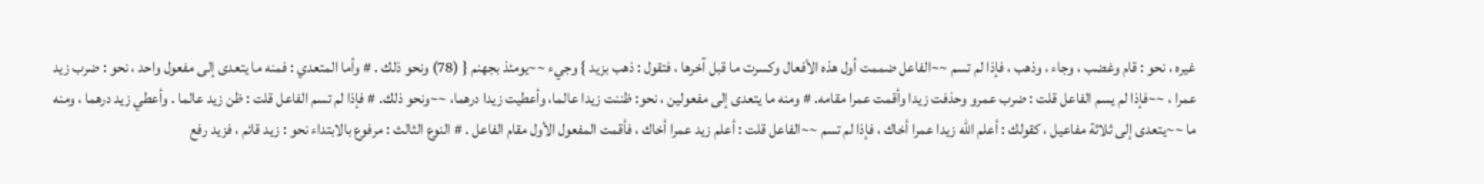غيره ، نحو : قام وغضب ، وجاء ، وذهب ، فإذا لم تسم ~~الفاعل ضممت أول هذه الأفعال وكسرت ما قبل آخرها ، فتقول : ذهب بزيد } وجيء ~~يومئذ بجهنم { (78) ونحو ذلك . # وأما المتعدي : فمنه ما يتعدى إلى مفعول واحد ، نحو : ضرب زيد عمرا ، ~~فإذا لم يسم الفاعل قلت : ضرب عمرو وحذفت زيدا وأقمت عمرا مقامه. # ومنه ما يتعدى إلى مفعولين ، نحو: ظننت زيدا عالما، وأعطيت زيدا درهما، ~~ونحو ذلك. # فإذا لم تسم الفاعل قلت : ظن زيد عالما . وأعطي زيد درهما ، ومنه ما ~~يتعدى إلى ثلاثة مفاعيل ، كقولك : أعلم الله زيدا عمرا أخاك ، فإذا لم تسم ~~الفاعل قلت : أعلم زيد عمرا أخاك ، فأقمت المفعول الأول مقام الفاعل . # النوع الثالث : مرفوع بالابتداء نحو : زيد قائم ، فزيد رفع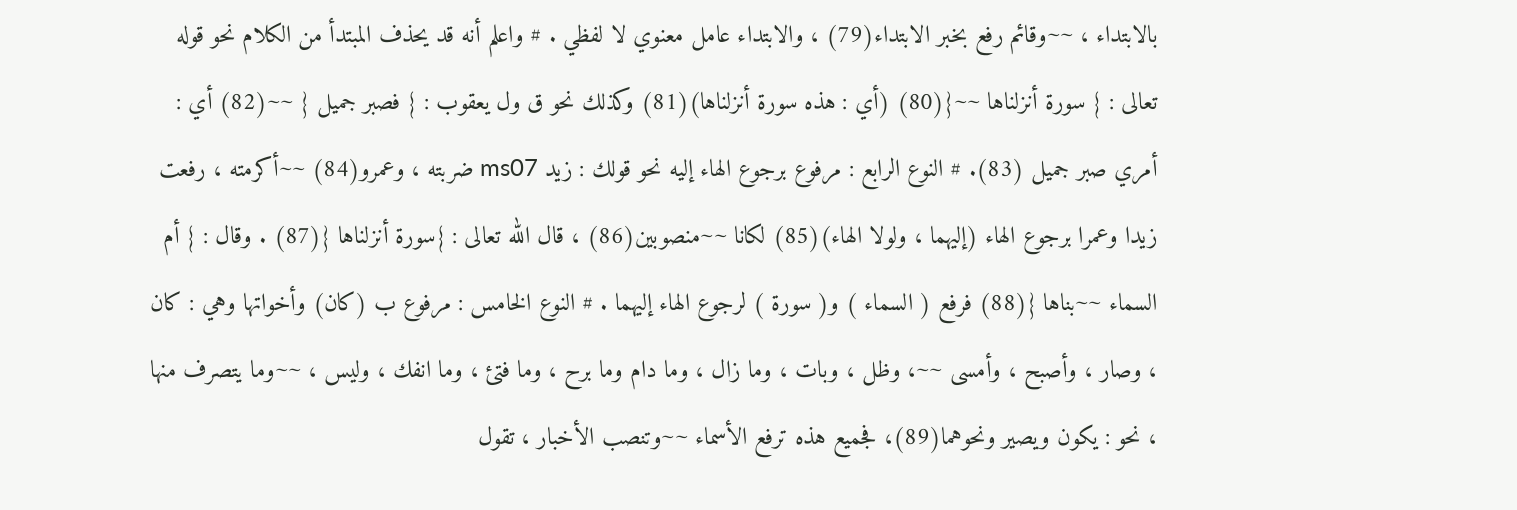بالابتداء ، ~~وقائم رفع بخبر الابتداء(79) ، والابتداء عامل معنوي لا لفظي . # واعلم أنه قد يحذف المبتدأ من الكلام نحو قوله تعالى : } سورة أنزلناها ~~{(80) (أي : هذه سورة أنزلناها)(81) وكذلك نحو ق ول يعقوب : } فصبر جميل { ~~(82) أي : أمري صبر جميل (83). # النوع الرابع : مرفوع برجوع الهاء إليه نحو قولك : زيد ms07 ضربته ، وعمرو(84) ~~أكرمته ، رفعت زيدا وعمرا برجوع الهاء (إليهما ، ولولا الهاء)(85) لكانا ~~منصوبين(86) ، قال الله تعالى : }سورة أنزلناها {(87) . وقال : } أم السماء ~~بناها {(88) فرفع ( السماء ) و( سورة ) لرجوع الهاء إليهما . # النوع الخامس : مرفوع ب (كان) وأخواتها وهي : كان ، وصار ، وأصبح ، وأمسى ~~، وظل ، وبات ، وما زال ، وما دام وما برح ، وما فتئ ، وما انفك ، وليس ، ~~وما يتصرف منها ، نحو : يكون ويصير ونحوهما(89)، فجميع هذه ترفع الأسماء ~~وتنصب الأخبار ، تقول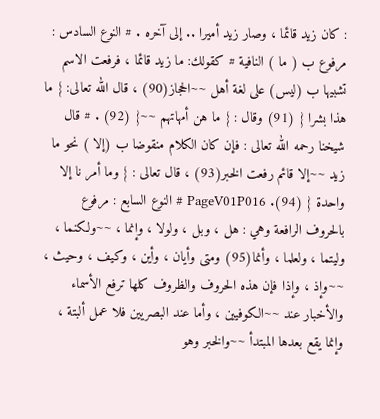: كان زيد قائما ، وصار زيد أميرا .. إلى آخره . # النوع السادس : مرفوع ب ( ما ) النافية # كقولك: ما زيد قائما ، فرفعت الاسم تشبيها ب (ليس) على لغة أهل ~~الحجاز(90) ، قال الله تعالى: } ما هذا بشرا { (91) وقال : } ما هن أمهاتهم ~~{ (92) . # قال شيخنا رحمه الله تعالى : فإن كان الكلام منقوضا ب (إلا ) نحو ما زيد ~~إلا قائم رفعت الخبر(93) ، قال تعالى : } وما أمر نا إلا واحدة { (94). PageV01P016 # النوع السابع : مرفوع بالحروف الرافعة وهي : هل ، وبل ، ولولا ، وإنما ، ~~ولكنما ، وليتما ، ولعلما ، وأنما(95) ومتى وأيان ، وأين ، وكيف ، وحيث ، ~~وإذ ، وإذا فإن هذه الحروف والظروف كلها ترفع الأسماء والأخبار عند ~~الكوفيين ، وأما عند البصريين فلا عمل ألبتة ، وإنما يقع بعدها المبتدأ ~~والخبر وهو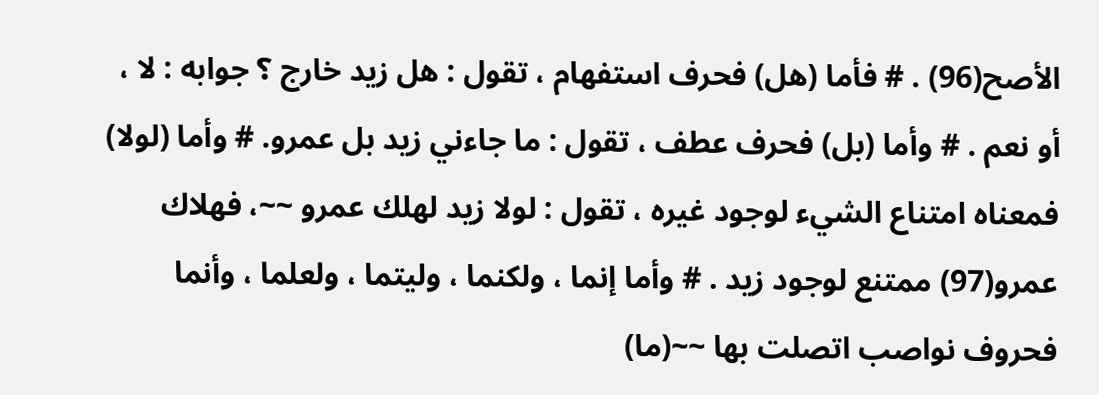الأصح(96) . # فأما (هل) فحرف استفهام ، تقول : هل زيد خارج ؟ جوابه : لا ، أو نعم . # وأما (بل) فحرف عطف ، تقول : ما جاءني زيد بل عمرو. # وأما (لولا) فمعناه امتناع الشيء لوجود غيره ، تقول : لولا زيد لهلك عمرو ~~، فهلاك عمرو(97) ممتنع لوجود زيد . # وأما إنما ، ولكنما ، وليتما ، ولعلما ، وأنما فحروف نواصب اتصلت بها ~~(ما)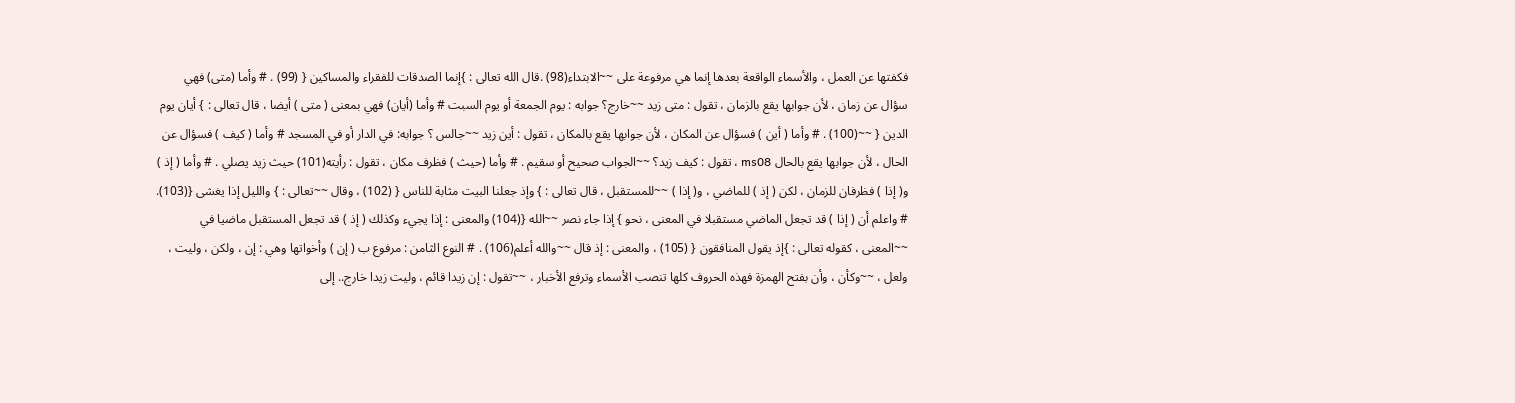فكفتها عن العمل ، والأسماء الواقعة بعدها إنما هي مرفوعة على ~~الابتداء(98) .قال الله تعالى : }إنما الصدقات للفقراء والمساكين { (99) . # وأما (متى) فهي سؤال عن زمان ، لأن جوابها يقع بالزمان ، تقول : متى زيد ~~خارج؟ جوابه : يوم الجمعة أو يوم السبت # وأما (أيان) فهي بمعنى ( متى ) أيضا ، قال تعالى : } أيان يوم الدين { ~~(100) . # وأما ( أين ) فسؤال عن المكان ، لأن جوابها يقع بالمكان ، تقول : أين زيد ~~جالس ؟ جوابه: في الدار أو في المسجد # وأما ( كيف ) فسؤال عن الحال ، لأن جوابها يقع بالحال ms08 ، تقول : كيف زيد؟ ~~الجواب صحيح أو سقيم . # وأما (حيث ) فظرف مكان ، تقول : رأيته(101) حيث زيد يصلي . # وأما ( إذ ) و( إذا ) فظرفان للزمان ، لكن ( إذ ) للماضي ، و( إذا ) ~~للمستقبل ، قال تعالى : } وإذ جعلنا البيت مثابة للناس { (102) ، وقال ~~تعالى : } والليل إذا يغشى {(103). # واعلم أن ( إذا ) قد تجعل الماضي مستقبلا في المعنى ، نحو } إذا جاء نصر ~~الله {(104) والمعنى : إذا يجيء وكذلك ( إذ ) قد تجعل المستقبل ماضيا في ~~المعنى ، كقوله تعالى : }إذ يقول المنافقون { (105) ، والمعنى : إذ قال ~~والله أعلم(106) . # النوع الثامن : مرفوع ب ( إن ) وأخواتها وهي : إن ، ولكن ، وليت ، ولعل ، ~~وكأن ، وأن بفتح الهمزة فهذه الحروف كلها تنصب الأسماء وترفع الأخبار ، ~~تقول : إن زيدا قائم ، وليت زيدا خارج.. إلى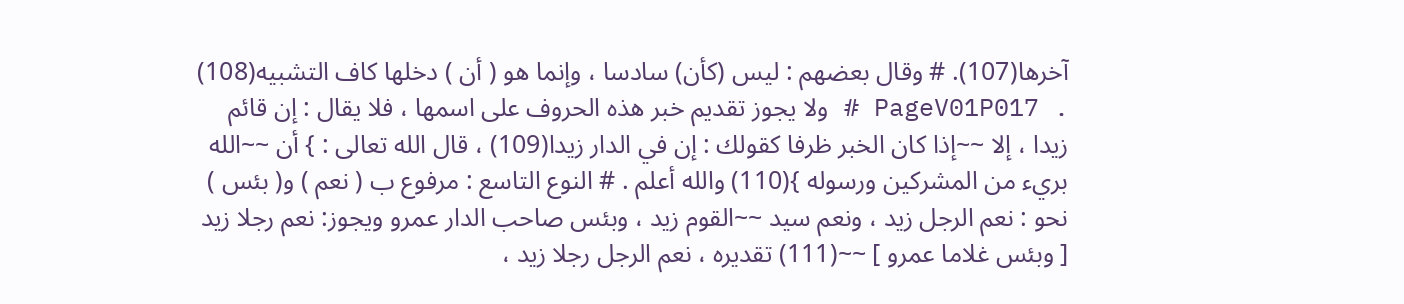آخرها(107). # وقال بعضهم : ليس (كأن) سادسا ، وإنما هو ( أن ) دخلها كاف التشبيه(108) . PageV01P017 # ولا يجوز تقديم خبر هذه الحروف على اسمها ، فلا يقال : إن قائم زيدا ، إلا ~~إذا كان الخبر ظرفا كقولك : إن في الدار زيدا(109) ، قال الله تعالى : } أن ~~الله بريء من المشركين ورسوله }(110) والله أعلم . # النوع التاسع : مرفوع ب ( نعم ) و( بئس ) نحو : نعم الرجل زيد ، ونعم سيد ~~القوم زيد ، وبئس صاحب الدار عمرو ويجوز: نعم رجلا زيد [ وبئس غلاما عمرو ] ~~(111) تقديره ، نعم الرجل رجلا زيد ،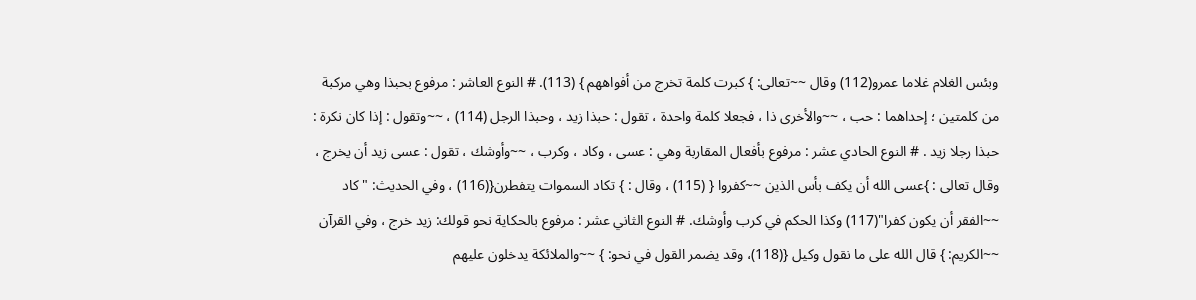وبئس الغلام غلاما عمرو(112) وقال ~~تعالى: } كبرت كلمة تخرج من أفواههم } (113). # النوع العاشر : مرفوع بحبذا وهي مركبة من كلمتين ؛ إحداهما : حب ، ~~والأخرى ذا ، فجعلا كلمة واحدة ، تقول : حبذا زيد ، وحبذا الرجل (114) ، ~~وتقول : إذا كان نكرة : حبذا رجلا زيد . # النوع الحادي عشر : مرفوع بأفعال المقاربة وهي : عسى ، وكاد ، وكرب ، ~~وأوشك ، تقول : عسى زيد أن يخرج ، وقال تعالى : }عسى الله أن يكف بأس الذين ~~كفروا { (115) ، وقال : } تكاد السموات يتفطرن{(116) ، وفي الحديث: " كاد ~~الفقر أن يكون كفرا"(117) وكذا الحكم في كرب وأوشك. # النوع الثاني عشر : مرفوع بالحكاية نحو قولك: زيد خرج ، وفي القرآن ~~الكريم: } قال الله على ما نقول وكيل {(118)، وقد يضمر القول في نحو: } ~~والملائكة يدخلون عليهم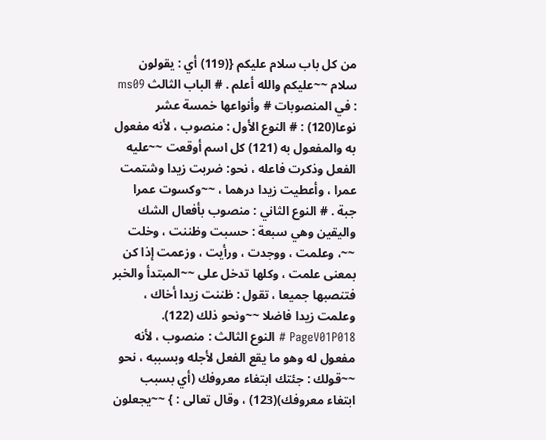من كل باب سلام عليكم {(119) أي : يقولون سلام ~~عليكم والله أعلم . # الباب الثالث ms09 : في المنصوبات # وأنواعها خمسة عشر نوعا(120) : # النوع الأول : منصوب ، لأنه مفعول به والمفعول به (121) كل اسم أوقعت ~~عليه الفعل وذكرت فاعله ، نحو: ضربت زيدا وشتمت عمرا ، وأعطيت زيدا درهما ، ~~وكسوت عمرا جبة . # النوع الثاني : منصوب بأفعال الشك واليقين وهي سبعة : حسبت وظننت ، وخلت ~~، وعلمت ، ووجدت ، ورأيت ، وزعمت إذا كن بمعنى علمت ، وكلها تدخل على ~~المبتدأ والخبر فتنصبها جميعا ، تقول : ظننت زيدا أخاك ، وعلمت زيدا فاضلا ~~ونحو ذلك (122). PageV01P018 # النوع الثالث : منصوب ، لأنه مفعول له وهو ما يقع الفعل لأجله وبسببه ، نحو ~~قولك : جئتك ابتغاء معروفك (أي بسبب ابتغاء معروفك)(123) ، وقال تعالى : } ~~يجعلون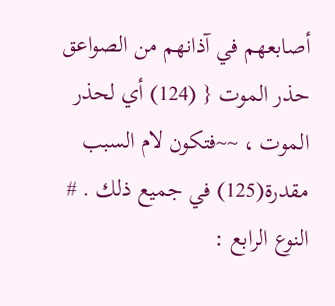أصابعهم في آذانهم من الصواعق حذر الموت { (124) أي لحذر الموت ، ~~فتكون لام السبب مقدرة(125) في جميع ذلك . # النوع الرابع :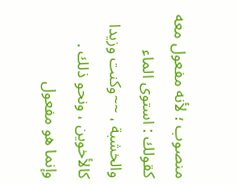منصوب ؛ لأنه مفعول معه كقولك : استوى الماء والخشبة ، ~~وكنت وزيدا كالأخوين ، ونحو ذلك . وإنما هو مفعول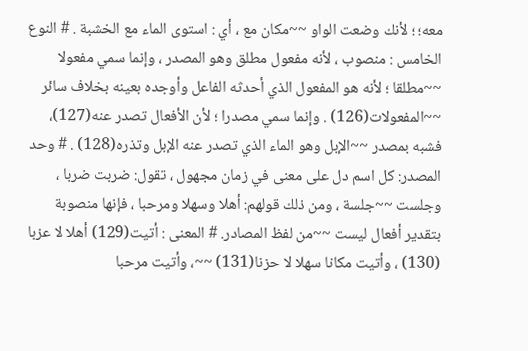معه؛ ؛ لأنك وضعت الواو ~~مكان مع ، أي : استوى الماء مع الخشبة . # النوع الخامس : منصوب ، لأنه مفعول مطلق وهو المصدر ، وإنما سمي مفعولا ~~مطلقا ؛ لأنه هو المفعول الذي أحدثه الفاعل وأوجده بعينه بخلاف سائر ~~المفعولات(126) . وإنما سمي مصدرا ؛ لأن الأفعال تصدر عنه(127)، فشبه بمصدر ~~الإبل وهو الماء الذي تصدر عنه الإبل وتذره(128) . # وحد المصدر: كل اسم دل على معنى في زمان مجهول ، تقول: ضربت ضربا ، وجلست ~~جلسة ، ومن ذلك قولهم: أهلا وسهلا ومرحبا ، فإنها منصوبة بتقدير أفعال ليست ~~من لفظ المصادر. # المعنى : أتيت(129) أهلا لا عزبا (130) ، وأتيت مكانا سهلا لا حزنا(131) ~~، وأتيت مرحبا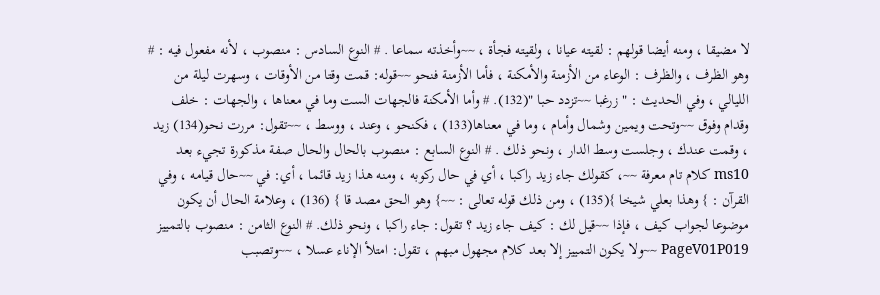لا مضيقا ، ومنه أيضا قولهم : لقيته عيانا ، ولقيته فجأة ، ~~وأخذته سماعا . # النوع السادس : منصوب ، لأنه مفعول فيه : # وهو الظرف ، والظرف : الوعاء من الأزمنة والأمكنة ، فأما الأزمنة فنحو ~~قوله: قمت وقتا من الأوقات ، وسهرت ليلة من الليالي ، وفي الحديث : " زرغبا ~~تزدد حبا "(132). # وأما الأمكنة فالجهات الست وما في معناها ، والجهات : خلف وقدام وفوق ~~وتحت ويمين وشمال وأمام ، وما في معناها(133) ، فكنحو ، وعند ، ووسط ، ~~تقول: مررت نحو(134) زيد ، وقمت عندك ، وجلست وسط الدار ، ونحو ذلك . # النوع السابع : منصوب بالحال والحال صفة مذكورة تجيء بعد ms10 كلام تام معرفة ~~، كقولك جاء زيد راكبا ، أي في حال ركوبه ، ومنه هذا زيد قائما ، أي: في ~~حال قيامه ، وفي القرآن : } وهذا بعلي شيخا }(135) ، ومن ذلك قوله تعالى : ~~} وهو الحق مصد قا } (136) ، وعلامة الحال أن يكون موضوعا لجواب كيف ، فإذا ~~قيل لك : كيف جاء زيد ؟ تقول: جاء راكبا ، ونحو ذلك. # النوع الثامن : منصوب بالتمييز PageV01P019 ~~ولا يكون التمييز إلا بعد كلام مجهول مبهم ، تقول: امتلأ الإناء عسلا ، ~~وتصبب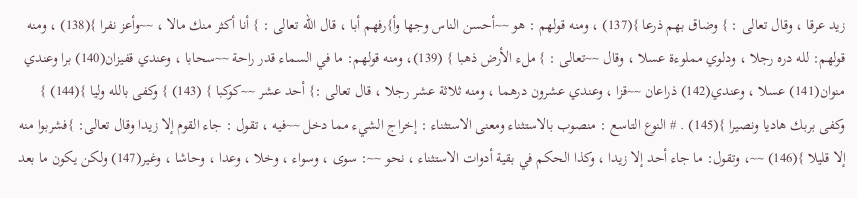زيد عرقا ، وقال تعالى : } وضاق بهم ذرعا }(137) ، ومنه قولهم : هو ~~أحسن الناس وجها وأ}رفهم أبا ، قال الله تعالى : } أنا أكثر منك مالا ، ~~وأعز نفرا }(138) ، ومنه قولهم: لله دره رجلا ، ودلوي مملوءة عسلا ، وقال ~~تعالى : } ملء الأرض ذهبا } (139)، ومنه قولهم: ما في السماء قدر راحة ~~سحابا ، وعندي قفيزان(140) برا وعندي منوان(141) عسلا ، وعندي(142) ذراعان ~~قزا ، وعندي عشرون درهما ، ومنه ثلاثة عشر رجلا ، قال تعالى :} أحد عشر ~~كوكبا } (143) } وكفى بالله وليا }(144) } وكفى بربك هاديا ونصيرا }(145) . # النوع التاسع : منصوب بالاستثناء ومعنى الاستثناء : إخراج الشيء مما دخل ~~فيه ، تقول : جاء القوم إلا زيدا وقال تعالى: }فشربوا منه إلا قليلا }(146) ~~، وتقول: ما جاء أحد إلا زيدا ، وكذا الحكم في بقية أدوات الاستثناء ، نحو ~~: سوى ، وسواء ، وخلا ، وعدا ، وحاشا ، وغير(147) ولكن يكون ما بعد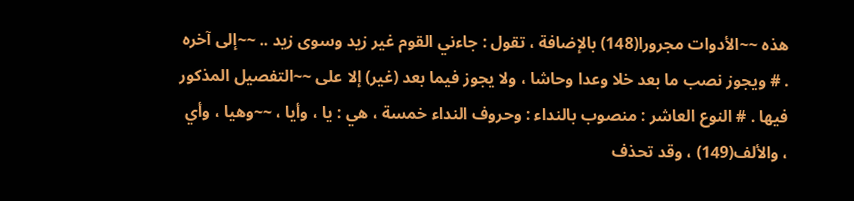هذه ~~الأدوات مجرورا(148) بالإضافة ، تقول : جاءني القوم غير زيد وسوى زيد .. ~~إلى آخره . # ويجوز نصب ما بعد خلا وعدا وحاشا ، ولا يجوز فيما بعد (غير) إلا على ~~التفصيل المذكور فيها . # النوع العاشر : منصوب بالنداء : وحروف النداء خمسة ، هي : يا ، وأيا ، ~~وهيا ، وأي ، والألف(149) ، وقد تحذف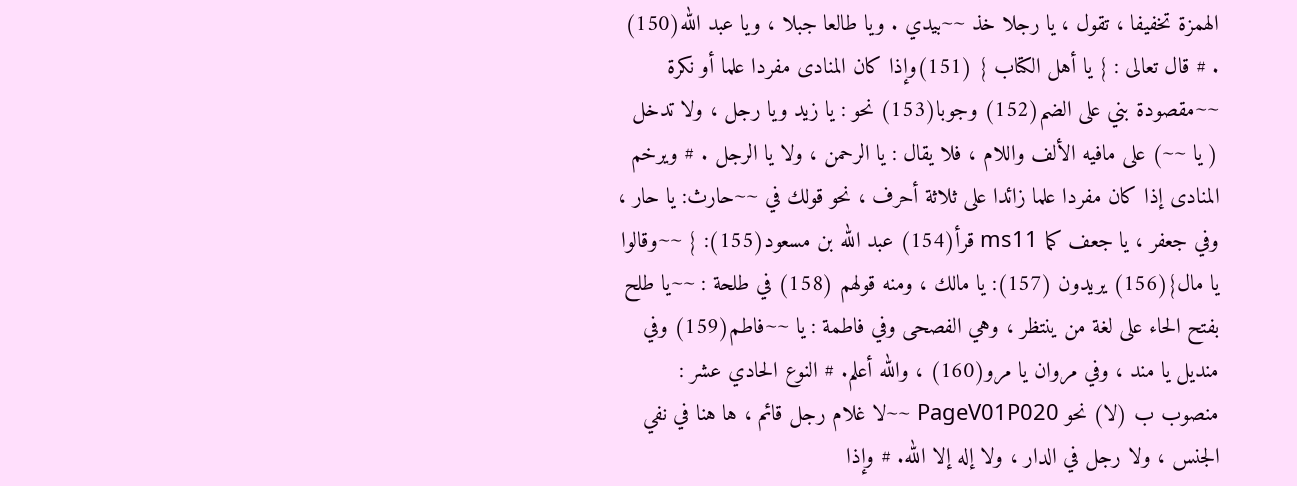الهمزة تخفيفا ، تقول ، يا رجلا خذ ~~بيدي . ويا طالعا جبلا ، ويا عبد الله(150) . # قال تعالى : } يا أهل الكتاب } (151)وإذا كان المنادى مفردا علما أو نكرة ~~مقصودة بني على الضم(152) وجوبا(153) نحو : يا زيد ويا رجل ، ولا تدخل ( يا ~~) على مافيه الألف واللام ، فلا يقال : يا الرحمن ، ولا يا الرجل . # ويرخم المنادى إذا كان مفردا علما زائدا على ثلاثة أحرف ، نحو قولك في ~~حارث: يا حار ، وفي جعفر ، يا جعف كما ms11 قرأ(154) عبد الله بن مسعود(155): } ~~وقالوا يا مال}(156) يريدون (157): يا مالك ، ومنه قولهم (158) في طلحة : ~~يا طلح بفتح الحاء على لغة من ينتظر ، وهي الفصحى وفي فاطمة : يا ~~فاطم(159) وفي منديل يا مند ، وفي مروان يا مرو(160) ، والله أعلم. # النوع الحادي عشر : منصوب ب (لا) نحو PageV01P020 ~~لا غلام رجل قائم ، ها هنا في نفي الجنس ، ولا رجل في الدار ، ولا إله إلا الله. # وإذا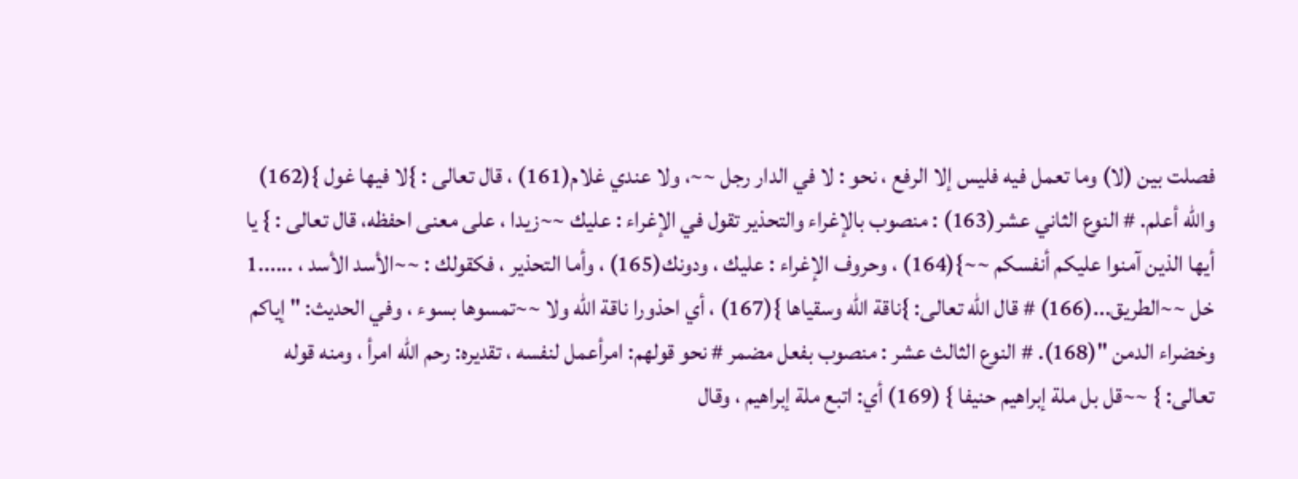فصلت بين (لا) وما تعمل فيه فليس إلا الرفع ، نحو : لا في الدار رجل ~~، ولا عندي غلام(161) ، قال تعالى : }لا فيها غول }(162) والله أعلم. # النوع الثاني عشر(163) : منصوب بالإغراء والتحذير تقول في الإغراء : عليك ~~زيدا ، على معنى احفظه، قال تعالى : } يا أيها الذين آمنوا عليكم أنفسكم ~~}(164) ، وحروف الإغراء : عليك ، ودونك(165) ، وأما التحذير ، فكقولك : ~~الأسد الأسد ، ......1 خل ~~الطريق...(166) # قال الله تعالى: }ناقة الله وسقياها }(167) ، أي احذورا ناقة الله ولا ~~تمسوها بسوء ، وفي الحديث: " إياكم وخضراء الدمن "(168). # النوع الثالث عشر : منصوب بفعل مضمر # نحو قولهم: امرأعمل لنفسه ، تقديره: رحم الله امرأ ، ومنه قوله تعالى: } ~~قل بل ملة إبراهيم حنيفا } (169) أي: اتبع ملة إبراهيم ، وقال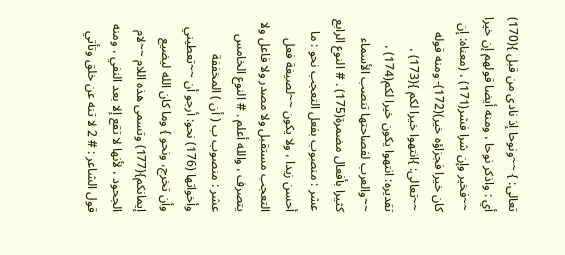تعالى: } ~~ونوحا إذ نادى من قبل }(170) أي : واذكر نوحا ، ومنه أيضا قولهم إن خيرا ~~فخير وإن شرا فشر(171) ، (معناه: إن كان خيرا فجزاؤه خير)(172)- ومنه قوله ~~تعالى: }انتهوا خيرا لكم }(173) ، تقديره: انتهوا يكون خيرا لكم(174) ، ~~والعرب لفصاحتها تنصب الأسماء كثيرا بأفعال مضمرة(175) . # النوع الرابع عشر : منصوب بفعل التعجب نحو : ما أحسن زيدا ، ولا يكون ~~لصيغة فعل التعجب مستقبل ولا مصدر ولا فاعل ولا يتصرف ، والله أعلم . # النوع الخامس عشر : منصوب ب ( أن ) المخففة وأخواتها (176) نحو: أرجو أن ~~تعطيني وأن تخرج، ونحو } وما كان الله ليضيع إيمانكم}(177) وتسمى هذه اللام ~~لام الجحود ، لأنها لا تقع إلا بعد النفي ، ومنه قول الشاعر : # 2 لا تنه عن خلق وتأتي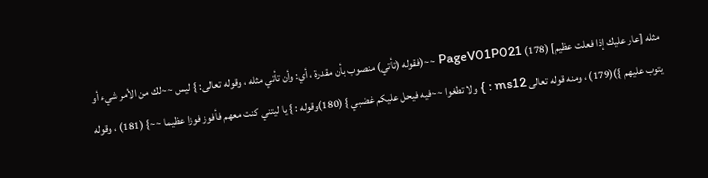مثله [عار عليك إذا فعلت عظيم] (178) PageV01P021 ~~(فقوله (تأتي) منصوب بأن مقدرة ، أي: وأن تأتي مثله ، وقوله تعالى: } ليس ~~لك من الأمر شيء أو يتوب عليهم })(179) ، ومنه قوله تعالى ms12 : } ولا تطغوا ~~فيه فيحل عليكم غضبي } (180)وقوله : } يا ليتني كنت معهم فأفوز فوزا عظيما ~~} (181) ، وقوله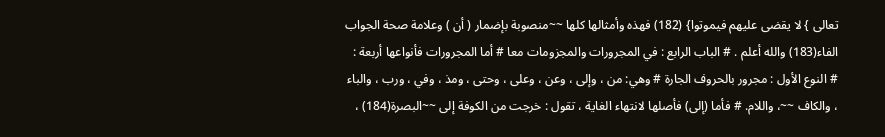تعالى } لا يقضى عليهم فيموتوا} (182) فهذه وأمثالها كلها ~~منصوبة بإضمار ( أن ) وعلامة صحة الجواب الفاء(183) والله أعلم . # الباب الرابع : في المجرورات والمجزومات معا # أما المجرورات فأنواعها أربعة : # النوع الأول : مجرور بالحروف الجارة # وهي: من ، وإلى ، وعن ، وعلى ، وحتى ، ومذ ، وفي ، ورب ، والباء ، والكاف ~~، واللام. # فأما (إلى) فأصلها لانتهاء الغاية ، تقول : خرجت من الكوفة إلى ~~البصرة(184) ،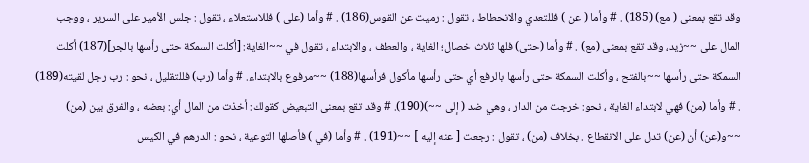وقد تقع بمعنى ( مع) (185) . # وأما ( عن ) فللتعدي والانحطاط ، تقول : رميت عن القوس(186) . # وأما (على ) فللاستعلاء ، تقول : جلس الأمير على السرير ، ووجب المال على ~~زيد، وقد تقع بمعنى (مع) . # وأما (حتى) فلها ثلاث خصال؛ الغاية ، والعطف ، والابتداء ، تقول في ~~الغاية: [أكلت السمكة حتى رأسها بالجر](187) أكلت السمكة حتى رأسها ~~بالفتح ، وأكلت السمكة حتى رأسها بالرفع أي حتى رأسها مأكول فرأسها(188) ~~مرفوع بالابتداء. # وأما (رب) فللتقليل ، نحو : رب رجل لقيته(189) . # وأما (من) فهي لابتداء الغاية ، نحو: خرجت من الدار ، وهي ضد ( إلى ~~)(190). # وقد تقع بمعنى التبعيض كقولك: أخذت من المال أي: بعضه ، والفرق بين (من) ~~و(عن) أن (عن) تدل على الانقطاع . بخلاف (من) ، تقول : رجعت [ عنه إليه ] ~~(191) . # وأما (في ) فأصلها التوعية ، نحو : الدرهم في الكيس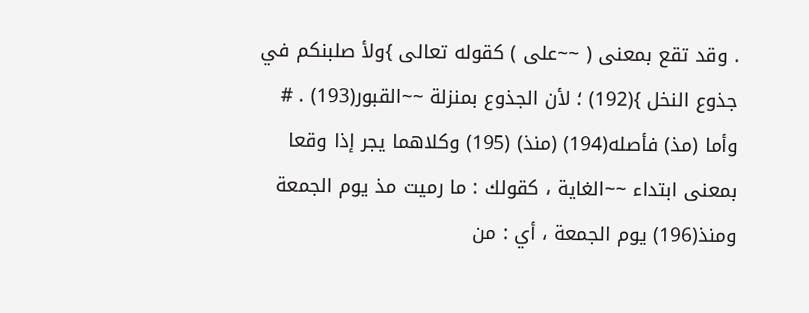. وقد تقع بمعنى ( ~~على ) كقوله تعالى }ولأ صلبنكم في جذوع النخل }(192) ؛ لأن الجذوع بمنزلة ~~القبور(193) . # وأما (مذ) فأصله(194) (منذ) (195) وكلاهما يجر إذا وقعا بمعنى ابتداء ~~الغاية ، كقولك : ما رميت مذ يوم الجمعة ومنذ(196) يوم الجمعة ، أي : من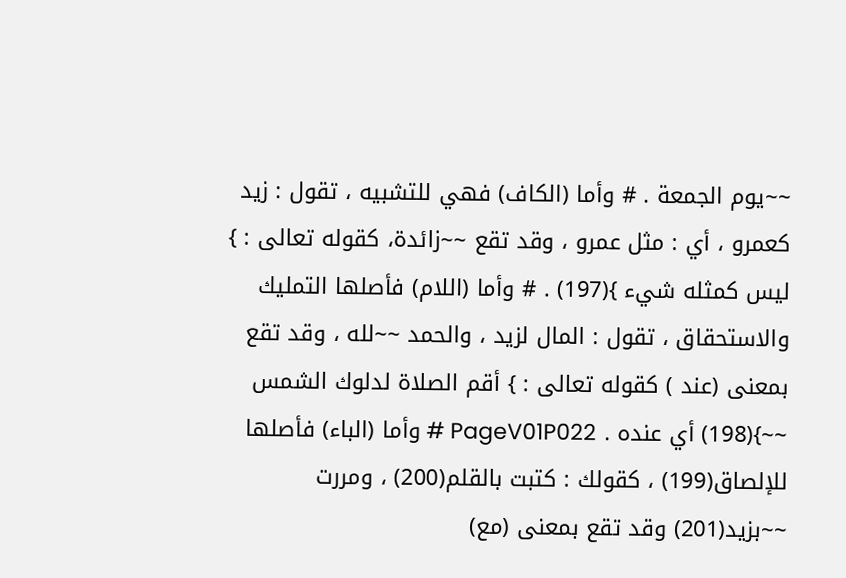~~يوم الجمعة . # وأما (الكاف) فهي للتشبيه ، تقول : زيد كعمرو ، أي : مثل عمرو ، وقد تقع ~~زائدة، كقوله تعالى : } ليس كمثله شيء }(197) . # وأما (اللام) فأصلها التمليك والاستحقاق ، تقول : المال لزيد ، والحمد ~~لله ، وقد تقع بمعنى (عند ) كقوله تعالى : } أقم الصلاة لدلوك الشمس ~~}(198) أي عنده . PageV01P022 # وأما (الباء) فأصلها للإلصاق(199) ، كقولك : كتبت بالقلم(200) ، ومررت ~~بزيد(201) وقد تقع بمعنى (مع)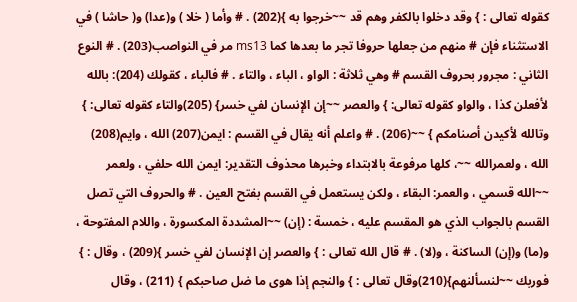كقوله تعالى : } وقد دخلوا بالكفر وهم قد ~~خرجوا به }(202) . # وأما ( خلا ) و(عدا) و( حاشا ) في الاستثناء فإن # منهم من جعلها حروفا تجر ما بعدها كما ms13 مر في النواصب(203) . # النوع الثاني : مجرور بحروف القسم # وهي ثلاثة : الواو ، الباء ، والتاء . # فالباء ، كقولك (204): بالله لأفعلن كذا ، والواو كقوله تعالى: } والعصر ~~إن الإنسان لفي خسر} (205)والتاء كقوله تعالى: } وتالله لأكيدن أصنامكم } ~~(206) . # واعلم أنه يقال في القسم : ايمن(207) الله ، وايم(208) الله ، ولعمرالله ~~، كلها مرفوعة بالابتداء وخبرها محذوف التقدير: ايمن الله حلفي ، ولعمر ~~الله قسمي ، والعمر: البقاء ، ولكن يستعمل في القسم بفتح العين . # والحروف التي تصل القسم بالجواب الذي هو المقسم عليه ، خمسة : (إن) ~~المشددة المكسورة ، واللام المفتوحة ، و(ما) و(إن) الساكنة ، و(لا) . # قال الله تعالى : } والعصر إن الإنسان لفي خسر }(209) ، وقال : } فوربك ~~لنسألنهم}(210)وقال تعالى : } والنجم إذا هوى ما ضل صاحبكم } (211) ، وقال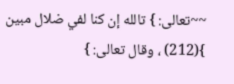~~تعالى: } تالله إن كنا لفي ضلال مبين }(212) ، وقال تعالى: }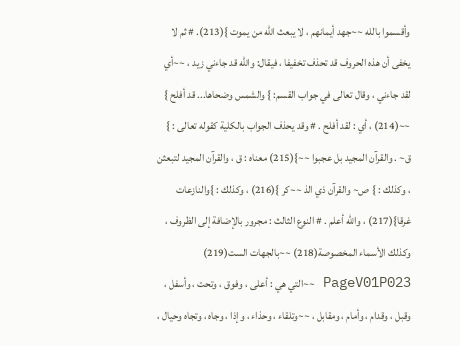وأقسموا بالله ~~جهد أيمانهم ، لا يبعث الله من يموت }(213). # ثم لا يخفى أن هذه الحروف قد تحذف تخفيفا ، فيقال: والله قد جاءني زيد ، ~~أي لقد جاءني ، وقال تعالى في جواب القسم: } والشمس وضحاها... قد أفلح } ~~(214) ، أي : لقد أفلح . # وقد يحذف الجواب بالكلية كقوله تعالى : } ق~ . والقرآن المجيد بل عجبوا ~~}(215) معناه : ق ، والقرآن المجيد لتبعثن ، وكذلك : } ص~ والقرآن ذي الذ ~~كر }(216) ، وكذلك : }والنازعات غرقا}(217) ، والله أعلم . # النوع الثالث : مجرور بالإضافة إلى الظروف ، وكذلك الأسماء المخصوصة(218) ~~بالجهات الست(219) PageV01P023 ~~التي هي : أعلى ، وفوق ، وتحت ، وأسفل ، وقبل ، وقدام ، وأمام ، ومقابل ، ~~وتلقاء ، وحذاء ، وإذا ، وجاه ، وتجاه وحيال ،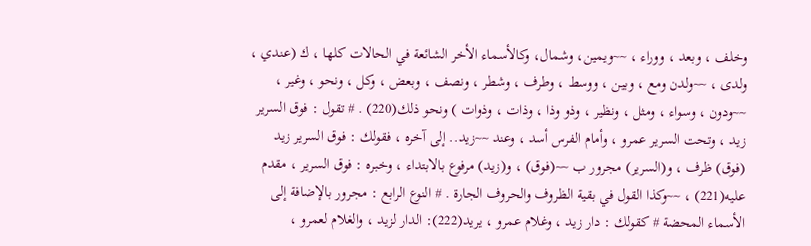وخلف ، وبعد ، ووراء ، ~~ويمين، وشمال، وكالأسماء الأخر الشائعة في الحالات كلها ، ك (عندي ، ولدى ، ~~ولدن ومع ، وبين ، ووسط ، وطرف ، وشطر ، ونصف ، وبعض ، وكل ، ونحو ، وغير ، ~~ودون ، وسواء ، ومثل ، ونظير ، وذو وذا ، وذات ، وذوات ) ونحو ذلك(220) . # تقول : فوق السرير زيد ، وتحت السرير عمرو ، وأمام الفرس أسد ، وعند ~~زيد.. إلى آخره ، فقولك : فوق السرير زيد (فوق) ظرف ، و(السرير) مجرور ب ~~(فوق) ، و(زيد) مرفوع بالابتداء ، وخبره : فوق السرير ، مقدم عليه(221) ، ~~وكذا القول في بقية الظروف والحروف الجارة . # النوع الرابع : مجرور بالإضافة إلى الأسماء المحضة # كقولك : دار زيد ، وغلام عمرو ، يريد(222): الدار لزيد ، والغلام لعمرو ،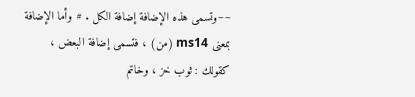~~وتسمى هذه الإضافة إضافة الكل . # وأما الإضافة بمعنى ms14 (من) ، فتسمى إضافة البعض ، كقولك : ثوب خز ، وخاتم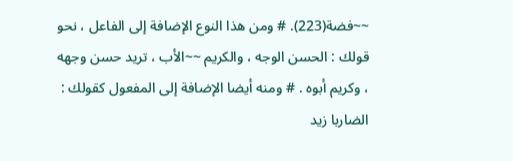~~فضة(223). # ومن هذا النوع الإضافة إلى الفاعل ، نحو قولك : الحسن الوجه ، والكريم ~~الأب ، تريد حسن وجهه ، وكريم أبوه . # ومنه أيضا الإضافة إلى المفعول كقولك : الضاربا زيد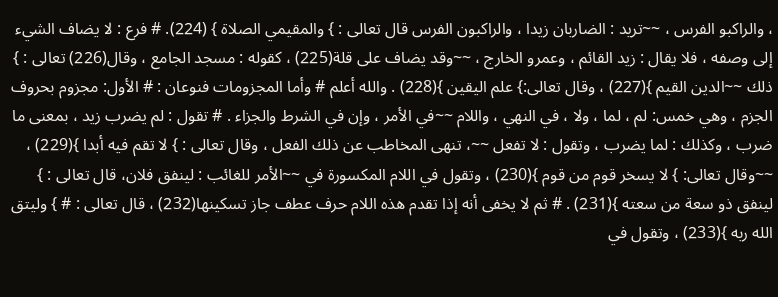، والراكبو الفرس ، ~~تريد : الضاربان زيدا ، والراكبون الفرس قال تعالى : } والمقيمي الصلاة } (224). # فرع : لا يضاف الشيء إلى وصفه ، فلا يقال : زيد القائم ، وعمرو الخارج ، ~~وقد يضاف على قلة(225) ، كقوله : مسجد الجامع ، وقال(226) تعالى : } ذلك ~~الدين القيم }(227) ، وقال تعالى:} علم اليقين }(228) . والله أعلم # وأما المجزومات فنوعان : # الأول: مجزوم بحروف الجزم ، وهي خمس: لم ، لما ، ولا ، في النهي ، واللام ~~في الأمر ، وإن في الشرط والجزاء . # تقول : لم يضرب زيد ، بمعنى ما ضرب ، وكذلك : لما يضرب ، وتقول : لا تفعل ~~، تنهى المخاطب عن ذلك الفعل ، وقال تعالى : } لا تقم فيه أبدا }(229) ، ~~وقال تعالى: } لا يسخر قوم من قوم }(230) ، وتقول في اللام المكسورة في ~~الأمر للغائب : لينفق فلان، قال تعالى : } لينفق ذو سعة من سعته }(231) . # ثم لا يخفى أنه إذا تقدم هذه اللام حرف عطف جاز تسكينها(232) ، قال تعالى : # } وليتق الله ربه }(233) ، وتقول في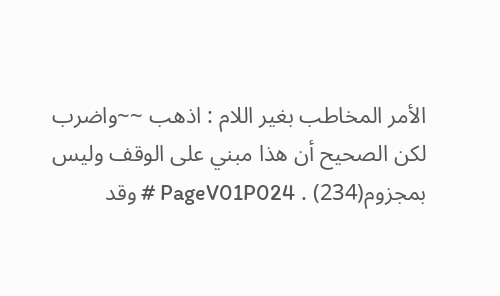الأمر المخاطب بغير اللام : اذهب ~~واضرب لكن الصحيح أن هذا مبني على الوقف وليس بمجزوم(234) . PageV01P024 # وقد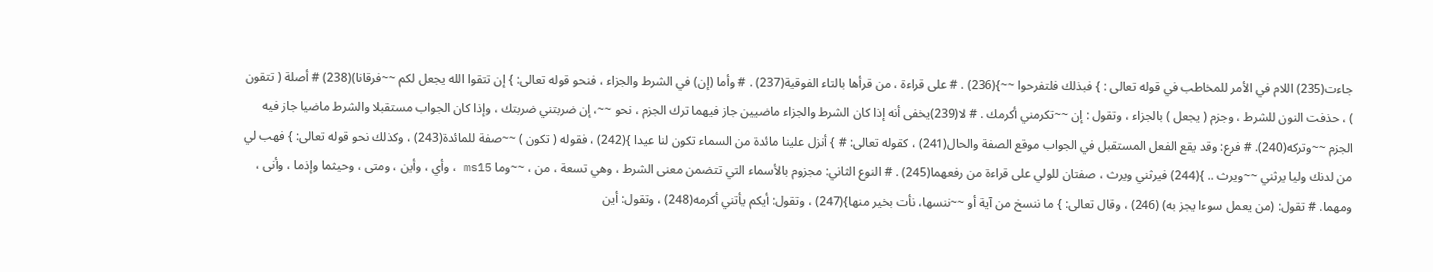جاءت(235) اللام في الأمر للمخاطب في قوله تعالى : } فبذلك فلتفرحوا ~~}(236) . # على قراءة ، من قرأها بالتاء الفوقية(237) . # وأما (إن) في الشرط والجزاء ، فنحو قوله تعالى: } إن تتقوا الله يجعل لكم ~~فرقانا)(238) # أصلة ( تتقون ) ، حذفت النون للشرط ، وجزم ( يجعل ) بالجزاء ، وتقول : إن ~~تكرمني أكرمك . # لا(239)يخفى أنه إذا كان الشرط والجزاء ماضيين جاز فيهما ترك الجزم ، نحو ~~، إن ضربتني ضربتك ، وإذا كان الجواب مستقبلا والشرط ماضيا جاز فيه الجزم ~~وتركه(240). # فرع: وقد يقع الفعل المستقبل في الجواب موقع الصفة والحال(241) ، كقوله تعالى: # } أنزل علينا مائدة من السماء تكون لنا عيدا }(242) ، فقوله ( تكون ) ~~صفة للمائدة(243) ، وكذلك نحو قوله تعالى: } فهب لي من لدنك وليا يرثني ~~ويرث .. }(244) فيرثني ويرث ، صفتان للولي على قراءة من رفعهما(245) . # النوع الثاني: مجزوم بالأسماء التي تتضمن معنى الشرط ، وهي تسعة ، من ، ~~وما ms15 ، وأي ، وأين ، ومتى ، وحيثما وإذما ، وأنى ، ومهما. # تقول: (من يعمل سوءا يجز به) (246) ، وقال تعالى: } ما ننسخ من آية أو ~~ننسها، نأت بخير منها}(247) ، وتقول: أيكم يأتني أكرمه(248) ، وتقول: أين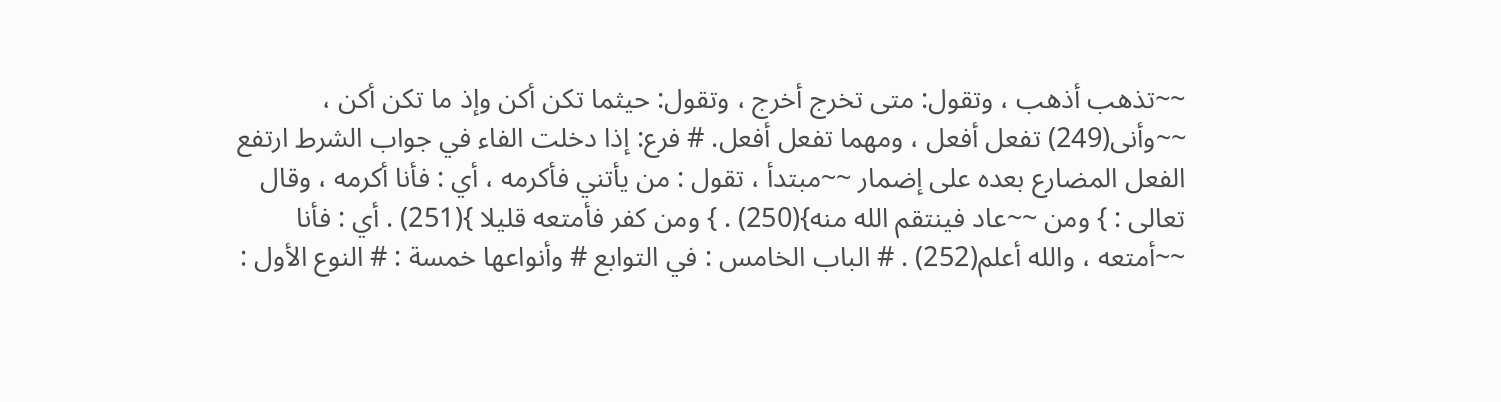~~تذهب أذهب ، وتقول: متى تخرج أخرج ، وتقول: حيثما تكن أكن وإذ ما تكن أكن ، ~~وأنى(249) تفعل أفعل ، ومهما تفعل أفعل. # فرع: إذا دخلت الفاء في جواب الشرط ارتفع الفعل المضارع بعده على إضمار ~~مبتدأ ، تقول : من يأتني فأكرمه ، أي : فأنا أكرمه ، وقال تعالى : } ومن ~~عاد فينتقم الله منه}(250) . } ومن كفر فأمتعه قليلا }(251) . أي : فأنا ~~أمتعه ، والله أعلم(252) . # الباب الخامس : في التوابع # وأنواعها خمسة : # النوع الأول :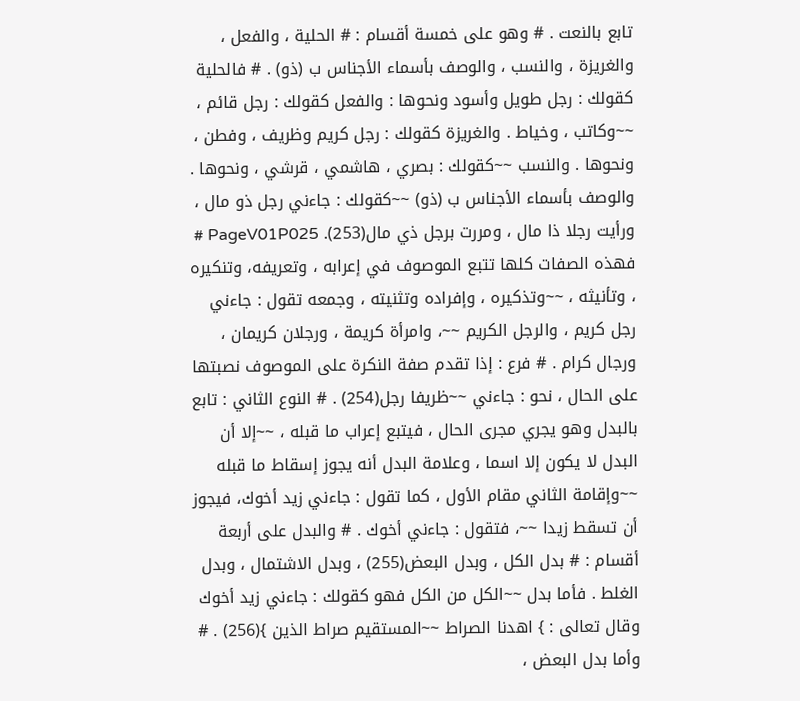تابع بالنعت . # وهو على خمسة أقسام : # الحلية ، والفعل ، والغريزة ، والنسب ، والوصف بأسماء الأجناس ب (ذو) . # فالحلية كقولك : رجل طويل وأسود ونحوها : والفعل كقولك : رجل قائم ، ~~وكاتب ، وخياط . والغريزة كقولك : رجل كريم وظريف ، وفطن ، ونحوها . والنسب ~~كقولك : بصري ، هاشمي ، قرشي ، ونحوها . والوصف بأسماء الأجناس ب (ذو) ~~كقولك : جاءني رجل ذو مال ، ورأيت رجلا ذا مال ، ومررت برجل ذي مال(253). PageV01P025 # فهذه الصفات كلها تتبع الموصوف في إعرابه ، وتعريفه، وتنكيره ، وتأنيثه ، ~~وتذكيره ، وإفراده وتثنيته ، وجمعه تقول : جاءني رجل كريم ، والرجل الكريم ~~، وامرأة كريمة ، ورجلان كريمان ، ورجال كرام . # فرع : إذا تقدم صفة النكرة على الموصوف نصبتها على الحال ، نحو : جاءني ~~ظريفا رجل(254) . # النوع الثاني : تابع بالبدل وهو يجري مجرى الحال ، فيتبع إعراب ما قبله ، ~~إلا أن البدل لا يكون إلا اسما ، وعلامة البدل أنه يجوز إسقاط ما قبله ~~وإقامة الثاني مقام الأول ، كما تقول : جاءني زيد أخوك، فيجوز أن تسقط زيدا ~~، فتقول : جاءني أخوك . # والبدل على أربعة أقسام : # بدل الكل ، وبدل البعض(255) ، وبدل الاشتمال ، وبدل الغلط . فأما بدل ~~الكل من الكل فهو كقولك : جاءني زيد أخوك وقال تعالى : } اهدنا الصراط ~~المستقيم صراط الذين }(256) . # وأما بدل البعض ،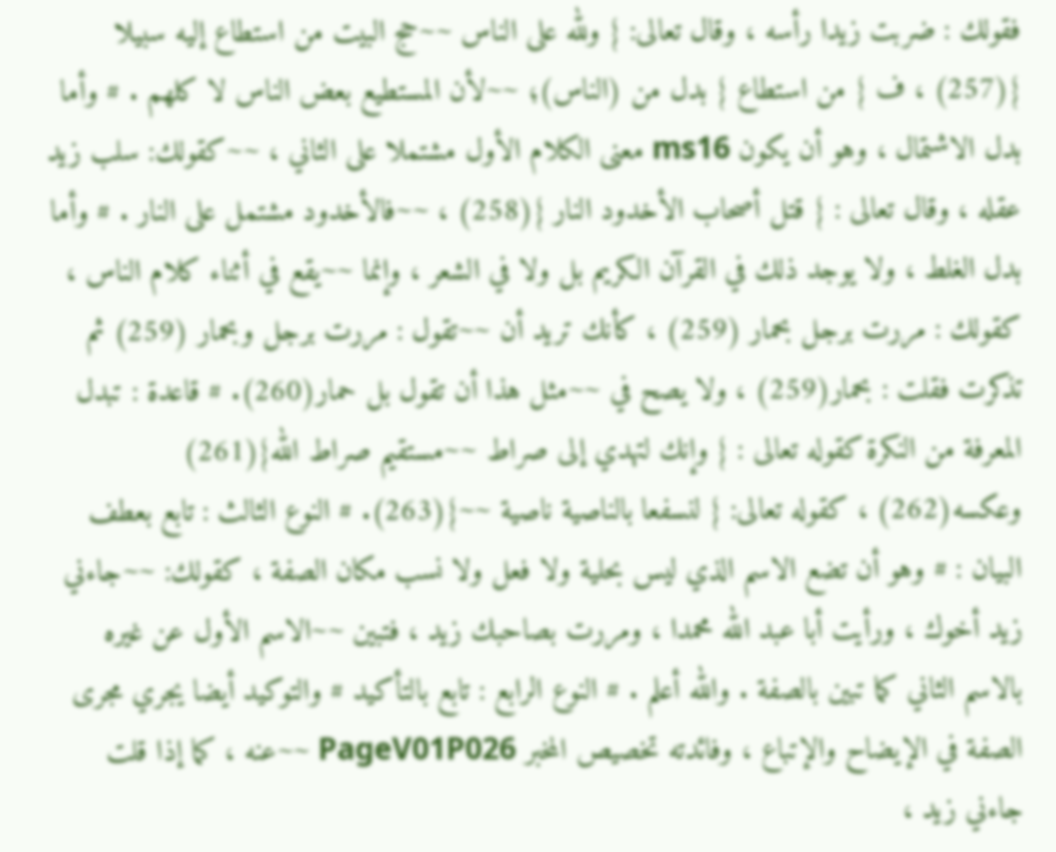فقولك : ضربت زيدا رأسه ، وقال تعالى: } ولله على الناس ~~حج البيت من استطاع إليه سبيلا }(257) ، ف } من استطاع } بدل من (الناس)؛ ~~لأن المستطيع بعض الناس لا كلهم . # وأما بدل الاشتمال ، وهو أن يكون ms16 معنى الكلام الأول مشتملا على الثاني ، ~~كقولك: سلب زيد عقله ، وقال تعالى : } قتل أصحاب الأخدود النار }(258) ، ~~فالأخدود مشتمل على النار . # وأما بدل الغلط ، ولا يوجد ذلك في القرآن الكريم بل ولا في الشعر ، وإنما ~~يقع في أثناء كلام الناس ، كقولك : مررت برجل بحمار (259) ، كأنك تريد أن ~~تقول : مررت برجل وبحمار (259) ثم تذكرت فقلت : بحمار(259) ، ولا يصح في ~~مثل هذا أن تقول بل حمار(260). # قاعدة : تبدل المعرفة من النكرة كقوله تعالى : } وإنك لتهدي إلى صراط ~~مستقيم صراط الله}(261) وعكسه(262) ، كقوله تعالى: } لنسفعا بالناصية ناصية ~~}(263). # النوع الثالث : تابع بعطف البيان : # وهو أن تضع الاسم الذي ليس بحلية ولا فعل ولا نسب مكان الصفة ، كقولك: ~~جاءني زيد أخوك ، ورأيت أبا عبد الله محمدا ، ومررت بصاحبك زيد ، فتبين ~~الاسم الأول عن غيره بالاسم الثاني كما تبين بالصفة . والله أعلم . # النوع الرابع : تابع بالتأكيد # والتوكيد أيضا يجري مجرى الصفة في الإيضاح والإتباع ، وفائدته تخصيص المخبر PageV01P026 ~~عنه ، كما إذا قلت جاءني زيد ،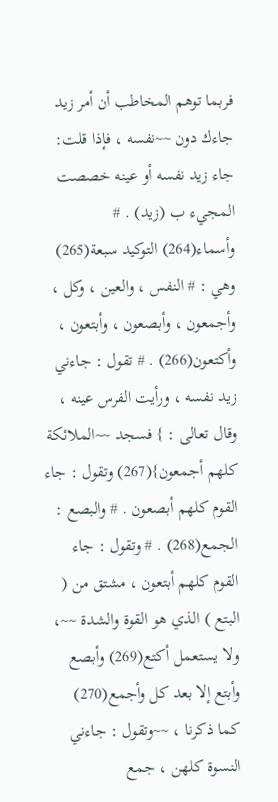فربما توهم المخاطب أن أمر زيد جاءك دون ~~نفسه ، فإذا قلت: جاء زيد نفسه أو عينه خصصت المجيء ب (زيد) . # وأسماء(264) التوكيد سبعة(265) وهي : # النفس ، والعين ، وكل ، وأجمعون ، وأبصعون ، وأبتعون ، وأكتعون(266) . # تقول : جاءني زيد نفسه ، ورأيت الفرس عينه ، وقال تعالى : } فسجد ~~الملائكة كلهم أجمعون}(267) وتقول : جاء القوم كلهم أبصعون . # والبصع : الجمع(268) . # وتقول : جاء القوم كلهم أبتعون ، مشتق من ( البتع ) الذي هو القوة والشدة ~~، ولا يستعمل أكتع(269) وأبصع وأبتع إلا بعد كل وأجمع(270) كما ذكرنا ، ~~وتقول : جاءني النسوة كلهن ، جمع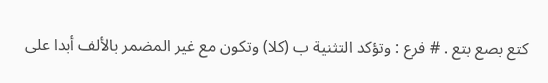كتع بصع بتع . # فرع : وتؤكد التثنية ب (كلا) وتكون مع غير المضمر بالألف أبدا على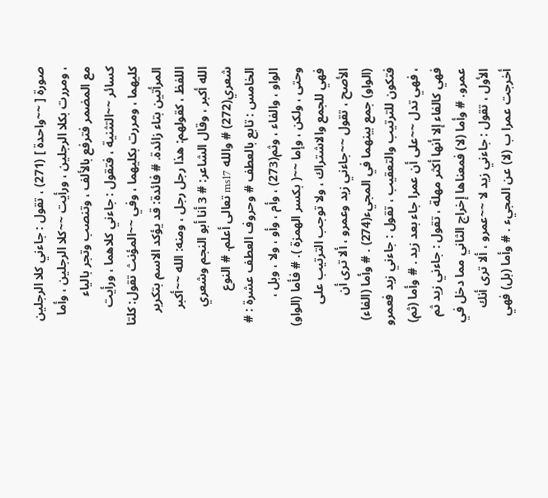صورة [ ~~واحدة ] (271) ، تقول : جاءني كلا الرجلين ، ومررت بكلا الرجلين ، ورأيت ~~كلا الرجلين ، وأما مع المضمر فترفع بالألف ، وتنصب وتجر بالياء كسائر ~~التثنية ، فتقول : جاءني كلاهما ، ورأيت كليهما ، ومررت بكليهما ، وفي ~~المؤنث تقول: كلتا المرأتين بتاء زائدة. # فائدة: قد يؤكد الاسم بتكرير اللفظ ، كقولهم: هذا رجل رجل ، ومنه: الله ~~أكبر الله أكبر ، وقال الشاعر: # 3 أنا أبو النجم وشعري شعري(272) # والله ms17 تعالى أعلم. # النوع الخامس : تابع بالعطف # وحروف العطف عشرة : # الواو ، والفاء ، وثم(273) ، وأم ، وأو ، ولا ، وبل ، وحتى ، ولكن ، وإما ~~( بكسر الهمزة ). # فأما (الواو) فهي للجمع والاشتراك ، ولا توجب الترتيب على الأصح ، تقول ~~جاءني زيد وعمرو ، ألا ترى أن (الواو) جمع بينهما في المجيء(274) . # وأما (الفاء) فتكون للترتيب والتعقيب ، تقول : جاءني زيد فعمرو ، فهي تدل ~~على أن عمرا جاء بعد زيد . # وأما (ثم) فهي كالفاء إلا أنها أكثر مهلة ، تقول : جاءني زيد ثم عمرو. # وأما (لا) فمعناها إخراج الثاني مما دخل في الأول ، تقول : جاءني زيد لا ~~عمرو ، ألا ترى أنك أخرجت عمرا ب (لا) عن المجيء . # وأما (بل) فهي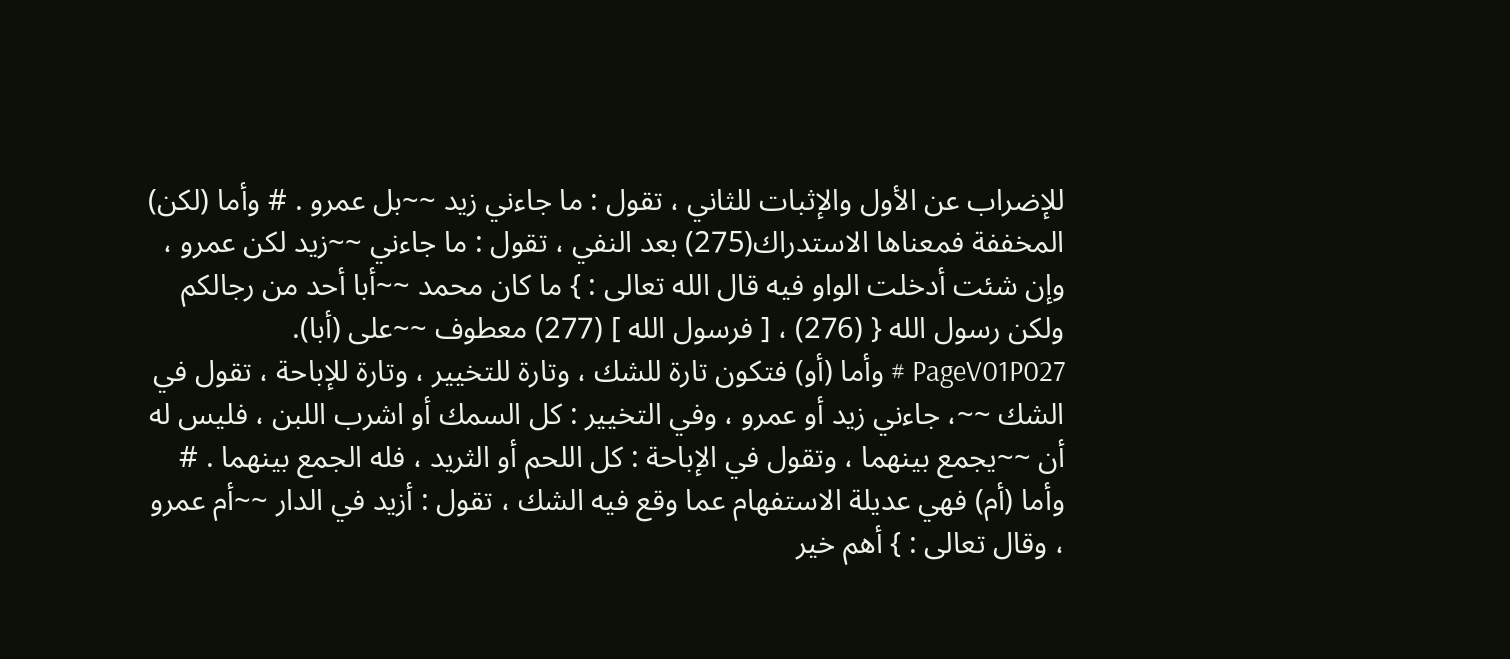للإضراب عن الأول والإثبات للثاني ، تقول : ما جاءني زيد ~~بل عمرو . # وأما (لكن) المخففة فمعناها الاستدراك(275) بعد النفي ، تقول : ما جاءني ~~زيد لكن عمرو ، وإن شئت أدخلت الواو فيه قال الله تعالى : } ما كان محمد ~~أبا أحد من رجالكم ولكن رسول الله { (276) ، [ فرسول الله ] (277) معطوف ~~على (أبا). PageV01P027 # وأما (أو) فتكون تارة للشك ، وتارة للتخيير ، وتارة للإباحة ، تقول في الشك ~~، جاءني زيد أو عمرو ، وفي التخيير : كل السمك أو اشرب اللبن ، فليس له أن ~~يجمع بينهما ، وتقول في الإباحة : كل اللحم أو الثريد ، فله الجمع بينهما . # وأما (أم) فهي عديلة الاستفهام عما وقع فيه الشك ، تقول : أزيد في الدار ~~أم عمرو ، وقال تعالى : } أهم خير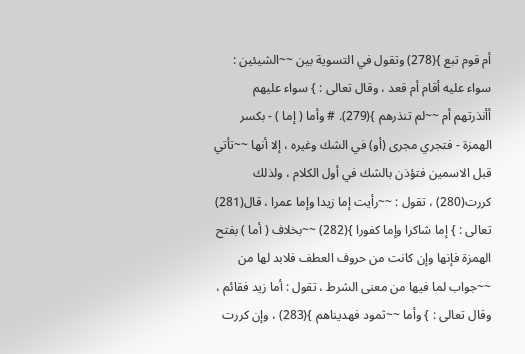أم قوم تبع }(278) وتقول في التسوية بين ~~الشيئين : سواء عليه أقام أم قعد ، وقال تعالى : } سواء عليهم أأنذرتهم أم ~~لم تنذرهم }(279). # وأما ( إما ) - بكسر الهمزة - فتجري مجرى (أو) في الشك وغيره ، إلا أنها ~~تأتي قبل الاسمين فتؤذن بالشك في أول الكلام ، ولذلك كررت(280) ، تقول : ~~رأيت إما زيدا وإما عمرا ، قال(281) تعالى : } إما شاكرا وإما كفورا }(282) ~~بخلاف ( أما ) بفتح الهمزة فإنها وإن كانت من حروف العطف فلابد لها من ~~جواب لما فيها من معنى الشرط ، تقول : أما زيد فقائم ، وقال تعالى : } وأما ~~ثمود فهديناهم }(283) ، وإن كررت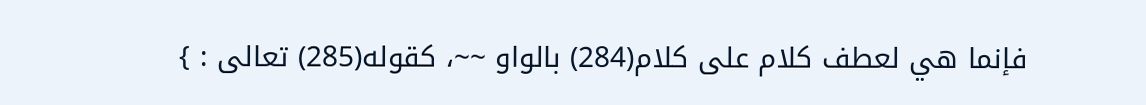فإنما هي لعطف كلام على كلام(284) بالواو ~~، كقوله(285) تعالى : }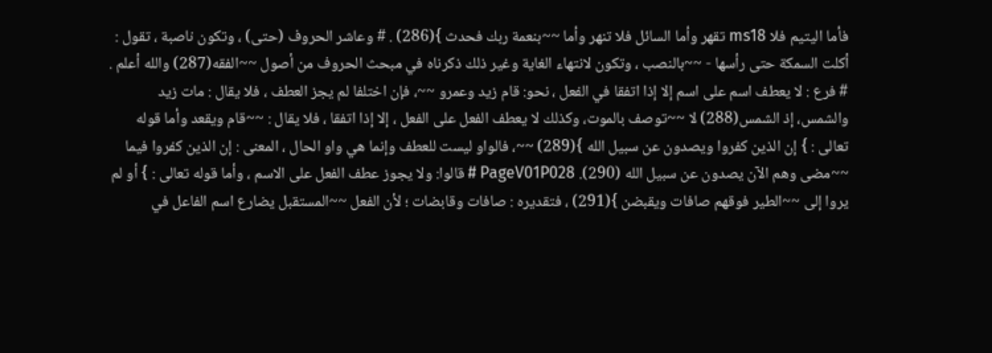فأما اليتيم فلا ms18 تقهر وأما السائل فلا تنهر وأما ~~بنعمة ربك فحدث }(286) . # وعاشر الحروف (حتى) ، وتكون ناصبة ، تقول : أكلت السمكة حتى رأسها - ~~بالنصب ، وتكون لانتهاء الغاية وغير ذلك ذكرناه في مبحث الحروف من أصول ~~الفقه(287) والله أعلم . # فرع : لا يعطف اسم على اسم إلا إذا اتفقا في الفعل ، نحو: قام زيد وعمرو ~~، فإن اختلفا لم يجز العطف ، فلا يقال : مات زيد والشمس، إذ الشمس(288) لا ~~توصف بالموت، وكذلك لا يعطف الفعل على الفعل ، إلا إذا اتفقا ، فلا يقال : ~~قام ويقعد وأما قوله تعالى : } إن الذين كفروا ويصدون عن سبيل الله }(289) ~~، فالواو ليست للعطف وإنما هي واو الحال ، المعنى : إن الذين كفروا فيما ~~مضى وهم الآن يصدون عن سبيل الله (290). PageV01P028 # قالوا: ولا يجوز عطف الفعل على الاسم ، وأما قوله تعالى : } أو لم يروا إلى ~~الطير فوقهم صافات ويقبضن }(291) ، فتقديره : صافات وقابضات ؛ لأن الفعل ~~المستقبل يضارع اسم الفاعل في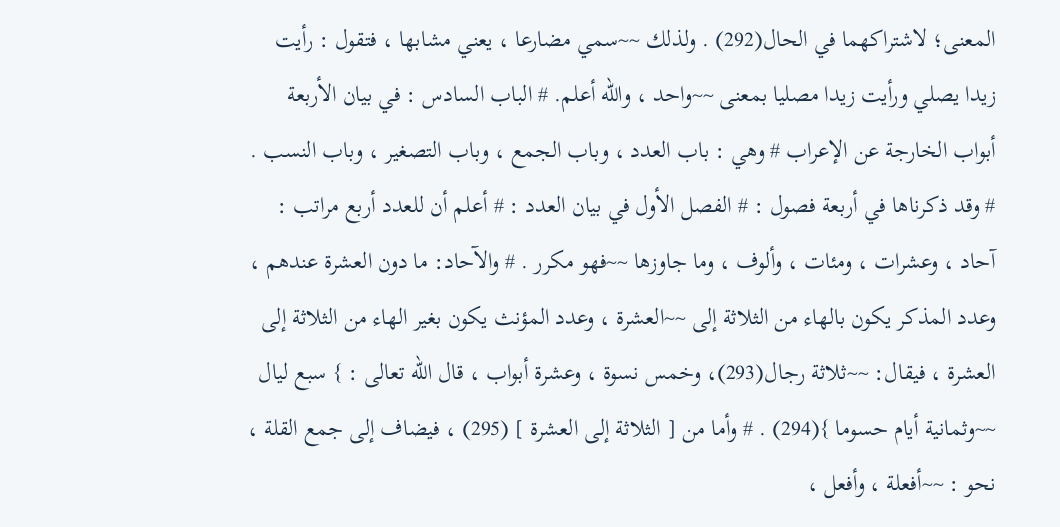المعنى؛ لاشتراكهما في الحال(292) . ولذلك ~~سمي مضارعا ، يعني مشابها ، فتقول : رأيت زيدا يصلي ورأيت زيدا مصليا بمعنى ~~واحد ، والله أعلم. # الباب السادس : في بيان الأربعة أبواب الخارجة عن الإعراب # وهي : باب العدد ، وباب الجمع ، وباب التصغير ، وباب النسب . # وقد ذكرناها في أربعة فصول : # الفصل الأول في بيان العدد : # أعلم أن للعدد أربع مراتب : آحاد ، وعشرات ، ومئات ، وألوف ، وما جاوزها ~~فهو مكرر . # والآحاد: ما دون العشرة عندهم ، وعدد المذكر يكون بالهاء من الثلاثة إلى ~~العشرة ، وعدد المؤنث يكون بغير الهاء من الثلاثة إلى العشرة ، فيقال: ~~ثلاثة رجال(293)، وخمس نسوة ، وعشرة أبواب ، قال الله تعالى : } سبع ليال ~~وثمانية أيام حسوما }(294) . # وأما من [ الثلاثة إلى العشرة ] (295) ، فيضاف إلى جمع القلة ، نحو : ~~أفعلة ، وأفعل ،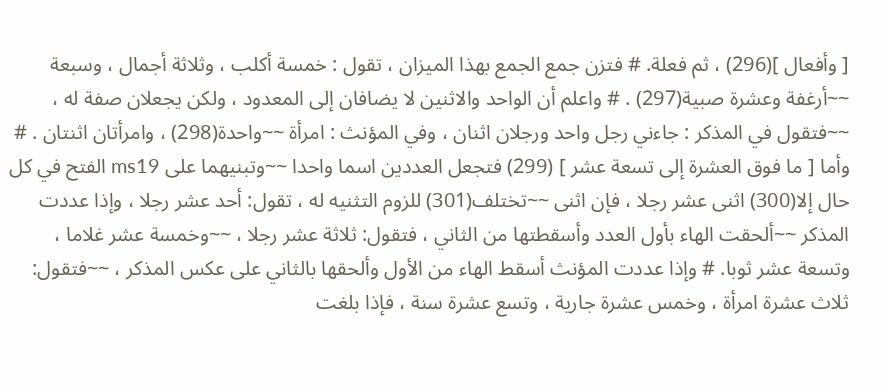[ وأفعال ](296) ، ثم فعلة. # فتزن جمع الجمع بهذا الميزان ، تقول : خمسة أكلب ، وثلاثة أجمال ، وسبعة ~~أرغفة وعشرة صبية(297) . # واعلم أن الواحد والاثنين لا يضافان إلى المعدود ، ولكن يجعلان صفة له ، ~~فتقول في المذكر : جاءني رجل واحد ورجلان اثنان ، وفي المؤنث : امرأة ~~واحدة(298) ، وامرأتان اثنتان . # وأما [ ما فوق العشرة إلى تسعة عشر ] (299) فتجعل العددين اسما واحدا ~~وتبنيهما على ms19 الفتح في كل حال إلا(300) اثنى عشر رجلا ، فإن اثنى ~~تختلف(301) للزوم التثنيه له ، تقول: أحد عشر رجلا ، وإذا عددت المذكر ~~ألحقت الهاء بأول العدد وأسقطتها من الثاني ، فتقول: ثلاثة عشر رجلا ، ~~وخمسة عشر غلاما ، وتسعة عشر ثوبا. # وإذا عددت المؤنث أسقط الهاء من الأول وألحقها بالثاني على عكس المذكر ، ~~فتقول: ثلاث عشرة امرأة ، وخمس عشرة جارية ، وتسع عشرة سنة ، فإذا بلغت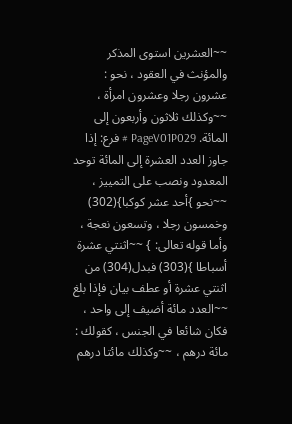~~العشرين استوى المذكر والمؤنث في العقود ، نحو : عشرون رجلا وعشرون امرأة ، ~~وكذلك ثلاثون وأربعون إلى المائة. PageV01P029 # فرع: إذا جاوز العدد العشرة إلى المائة توحد المعدود ونصب على التمييز ، ~~نحو }أحد عشر كوكبا}(302) وخمسون رجلا ، وتسعون نعجة ، وأما قوله تعالى: } ~~اثنتي عشرة أسباطا }(303) فبدل(304) من اثنتي عشرة أو عطف بيان فإذا بلغ ~~العدد مائة أضيف إلى واحد ، فكان شائعا في الجنس ، كقولك : مائة درهم ، ~~وكذلك مائتا درهم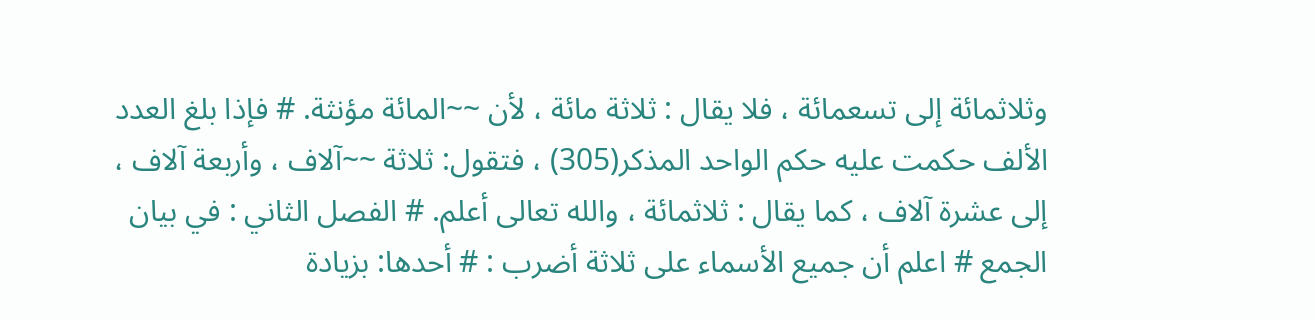وثلاثمائة إلى تسعمائة ، فلا يقال : ثلاثة مائة ، لأن ~~المائة مؤنثة. # فإذا بلغ العدد الألف حكمت عليه حكم الواحد المذكر(305) ، فتقول: ثلاثة ~~آلاف ، وأربعة آلاف ، إلى عشرة آلاف ، كما يقال : ثلاثمائة ، والله تعالى أعلم. # الفصل الثاني : في بيان الجمع # اعلم أن جميع الأسماء على ثلاثة أضرب : # أحدها: بزيادة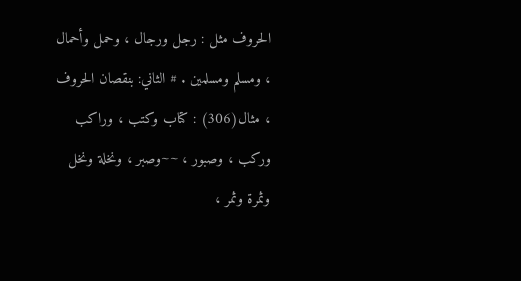الحروف مثل : رجل ورجال ، وحمل وأحمال ، ومسلم ومسلمين . # الثاني: بنقصان الحروف ، مثال(306) : كتاب وكتب ، وراكب وركب ، وصبور ، ~~وصبر ، ونخلة ونخل وثمرة وثمر ،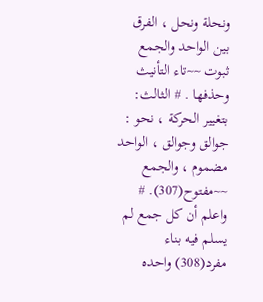ونحلة ونحل ، الفرق بين الواحد والجمع ثبوت ~~تاء التأنيث وحذفها . # الثالث: بتغيير الحركة ، نحو : جوالق وجوالق ، الواحد مضموم ، والجمع ~~مفتوح(307). # واعلم أن كل جمع لم يسلم فيه بناء مفرد(308) واحده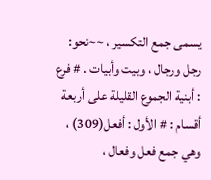يسمى جمع التكسير ، ~~نحو: رجل ورجال ، وبيت وأبيات . # فرع : أبنية الجموع القليلة على أربعة أقسام : # الأول : أفعل(309) ، وهي جمع فعل وفعال ،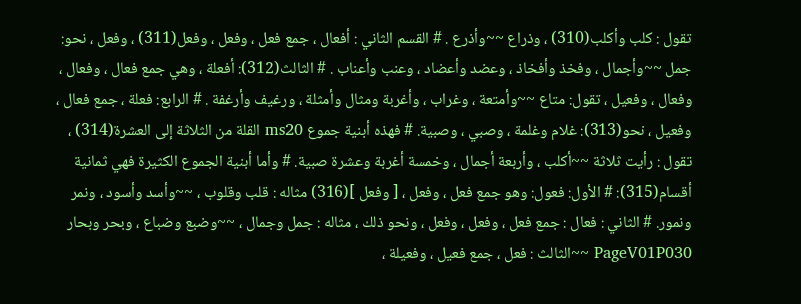تقول : كلب وأكلب(310) ، وذراع ~~وأذرع . # القسم الثاني : أفعال ، جمع فعل ، وفعل ، وفعل(311) ، وفعل ، نحو: جمل ~~وأجمال ، وفخذ وأفخاذ ، وعضد وأعضاد ، وعنب وأعناب . # الثالث(312): أفعلة ، وهي جمع فعال ، وفعال ، وفعال ، وفعيل ، تقول: متاع ~~وأمتعة ، وغراب ، وأغربة ومثال وأمثلة ، ورغيف وأرغفة . # الرابع: فعلة ، جمع فعال ، وفعيل ، نحو(313): غلام وغلمة ، وصبي ، وصبية. # فهذه أبنية جموع ms20 القلة من الثلاثة إلى العشرة(314) ، تقول : رأيت ثلاثة ~~أكلب ، وأربعة أجمال ، وخمسة أغربة وعشرة صبية. # وأما أبنية الجموع الكثيرة فهي ثمانية أقسام(315): # الأول: فعول: وهو جمع فعل ، وفعل ، [ وفعل ](316) مثاله : قلب وقلوب ، ~~وأسد وأسود ، ونمر ونمور. # الثاني : فعال : جمع فعل ، وفعل ، وفعل ، ونحو ذلك ، مثاله : جمل وجمال ، ~~وضبع وضباع ، وبحر وبحار PageV01P030 ~~الثالث : فعل ، جمع فعيل ، وفعيلة ،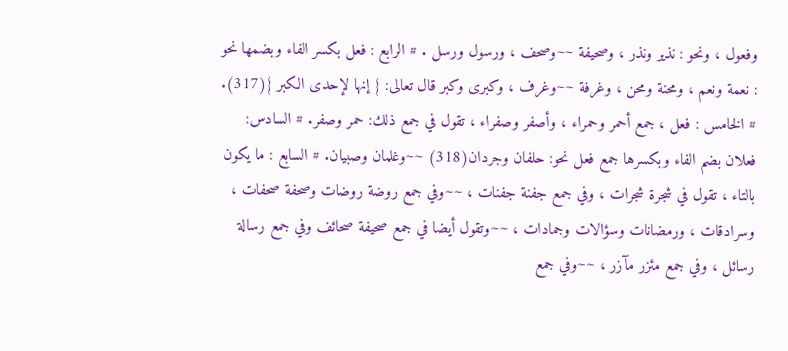وفعول ، ونحو : نذير ونذر ، وصحيفة ~~وصحف ، ورسول ورسل . # الرابع : فعل بكسر الفاء وبضمها نحو : نعمة ونعم ، ومحنة ومحن ، وغرفة ~~وغرف ، وكبرى وكبر قال تعالى: } إنها لإحدى الكبر }(317). # الخامس : فعل ، جمع أحمر وحمراء ، وأصفر وصفراء ، تقول في جمع ذلك: حمر وصفر. # السادس: فعلان بضم الفاء وبكسرها جمع فعل نحو: حلفان وجردان(318) ~~وغلمان وصبيان. # السابع : ما يكون بالتاء ، تقول في شجرة شجرات ، وفي جمع جفنة جفنات ، ~~وفي جمع روضة روضات وصحفة صحفات ، وسرادقات ، ورمضانات وسؤالات وجمادات ، ~~وتقول أيضا في جمع صحيفة صحائف وفي جمع رسالة رسائل ، وفي جمع مئزر مآزر ، ~~وفي جمع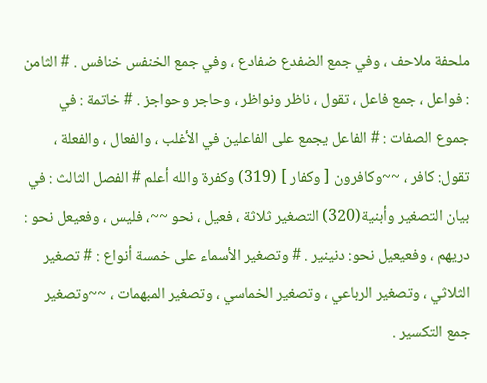ملحفة ملاحف ، وفي جمع الضفدع ضفادع ، وفي جمع الخنفس خنافس . # الثامن : فواعل ، جمع فاعل ، تقول ، ناظر ونواظر ، وحاجر وحواجز . # خاتمة : في جموع الصفات : # الفاعل يجمع على الفاعلين في الأغلب ، والفعال ، والفعلة ، تقول: كافر ، ~~وكافرون [ وكفار ] (319) وكفرة والله أعلم # الفصل الثالث : في بيان التصغير وأبنية(320) التصغير ثلاثة ، فعيل ، نحو ~~، فليس ، وفعيعل نحو : دريهم ، وفعيعيل نحو: دنينير . # وتصغير الأسماء على خمسة أنواع : # تصغير الثلاثي ، وتصغير الرباعي ، وتصغير الخماسي ، وتصغير المبهمات ، ~~وتصغير جمع التكسير .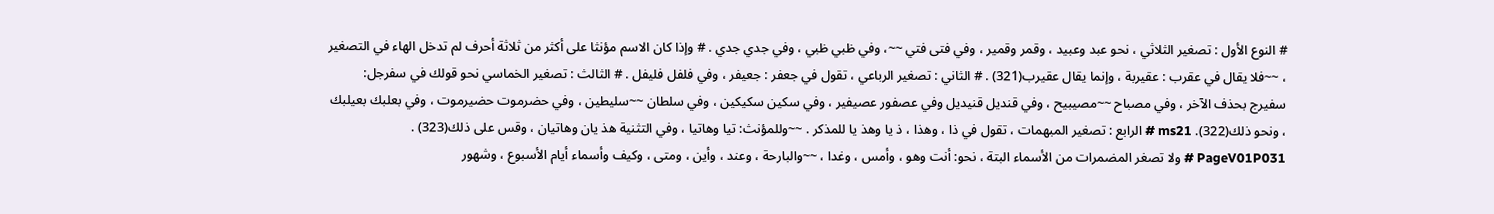# النوع الأول : تصغير الثلاثي ، نحو عبد وعبيد ، وقمر وقمير ، وفي فتى فتي ~~، وفي ظبي ظبي ، وفي جدي جدي . # وإذا كان الاسم مؤنثا على أكثر من ثلاثة أحرف لم تدخل الهاء في التصغير ، ~~فلا يقال في عقرب : عقيربة ، وإنما يقال عقيرب(321) . # الثاني : تصغير الرباعي ، تقول في جعفر : جعيفر ، وفي فلفل فليفل . # الثالث : تصغير الخماسي نحو قولك في سفرجل: سفيرج بحذف الآخر ، وفي مصباح ~~مصيبيح ، وفي قنديل قنيديل وفي عصفور عصيفير ، وفي سكين سكيكين ، وفي سلطان ~~سليطين ، وفي حضرموت حضيرموت ، وفي بعلبك بعيلبك ، ونحو ذلك(322). ms21 # الرابع : تصغير المبهمات ، تقول في ذا ، وهذا ، ذ يا وهذ يا للمذكر . ~~وللمؤنث: تيا وهاتيا ، وفي التثنية هذ يان وهاتيان ، وقس على ذلك(323) . PageV01P031 # ولا تصغر المضمرات من الأسماء البتة ، نحو: أنت وهو ، وأمس ، وغدا ، ~~والبارحة ، وعند ، وأين ، ومتى ، وكيف وأسماء أيام الأسبوع ، وشهور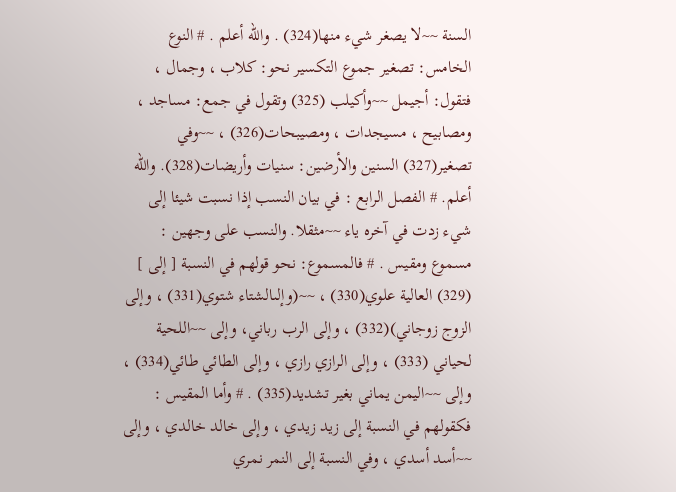السنة ~~لا يصغر شيء منها(324) . والله أعلم . # النوع الخامس: تصغير جموع التكسير نحو: كلاب ، وجمال ، فتقول: أجيمل ~~وأكيلب (325) وتقول في جمع: مساجد ، ومصابيح ، مسيجدات ، ومصيبحات(326) ، ~~وفي تصغير(327) السنين والأرضين: سنيات وأريضات(328). والله أعلم. # الفصل الرابع : في بيان النسب إذا نسبت شيئا إلى شيء زدت في آخره ياء ~~مثقلا. والنسب على وجهين : مسموع ومقيس . # فالمسموع: نحو قولهم في النسبة [ إلى ] (329) العالية علوي(330) ، ~~(وإلىالشتاء شتوي(331) ، وإلى الزوج زوجاني)(332) ، وإلى الرب رباني، وإلى ~~اللحية لحياني (333) ، وإلى الرازي رازي ، وإلى الطائي طائي(334) ، وإلى ~~اليمن يماني بغير تشديد(335) . # وأما المقيس : فكقولهم في النسبة إلى زيد زيدي ، وإلى خالد خالدي ، وإلى ~~أسد أسدي ، وفي النسبة إلى النمر نمري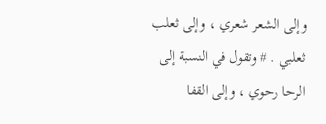وإلى الشعر شعري ، وإلى ثعلب ثعلبي . # وتقول في النسبة إلى الرحا رحوي ، وإلى القفا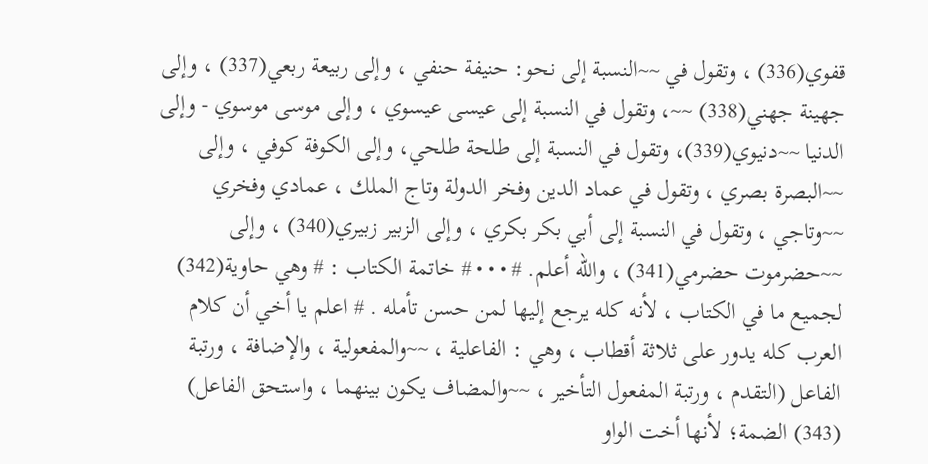قفوي(336) ، وتقول في ~~النسبة إلى نحو: حنيفة حنفي ، وإلى ربيعة ربعي(337) ، وإلى جهينة جهني(338) ~~، وتقول في النسبة إلى عيسى عيسوي ، وإلى موسى موسوي - وإلى الدنيا ~~دنيوي(339)، وتقول في النسبة إلى طلحة طلحي، وإلى الكوفة كوفي ، وإلى ~~البصرة بصري ، وتقول في عماد الدين وفخر الدولة وتاج الملك ، عمادي وفخري ~~وتاجي ، وتقول في النسبة إلى أبي بكر بكري ، وإلى الزبير زبيري(340) ، وإلى ~~حضرموت حضرمي(341) ، والله أعلم. # • • • # خاتمة الكتاب : # وهي حاوية(342) لجميع ما في الكتاب ، لأنه كله يرجع إليها لمن حسن تأمله . # اعلم يا أخي أن كلام العرب كله يدور على ثلاثة أقطاب ، وهي : الفاعلية ، ~~والمفعولية ، والإضافة ، ورتبة الفاعل (التقدم ، ورتبة المفعول التأخير ، ~~والمضاف يكون بينهما ، واستحق الفاعل) (343) الضمة؛ لأنها أخت الواو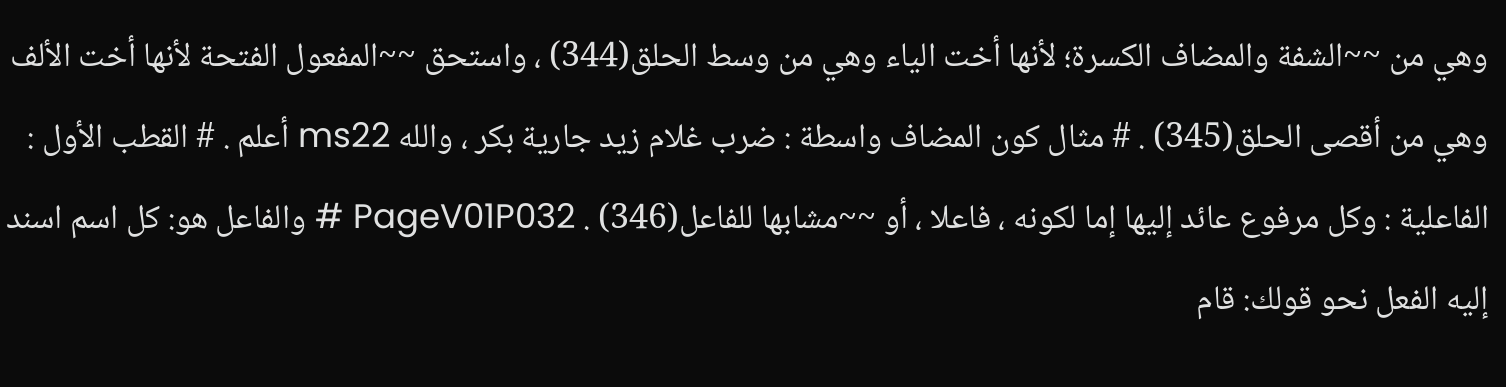وهي من ~~الشفة والمضاف الكسرة؛ لأنها أخت الياء وهي من وسط الحلق(344) ، واستحق ~~المفعول الفتحة لأنها أخت الألف وهي من أقصى الحلق(345) . # مثال كون المضاف واسطة : ضرب غلام زيد جارية بكر ، والله ms22 أعلم . # القطب الأول : الفاعلية : وكل مرفوع عائد إليها إما لكونه ، فاعلا ، أو ~~مشابها للفاعل(346) . PageV01P032 # والفاعل هو: كل اسم اسند إليه الفعل نحو قولك: قام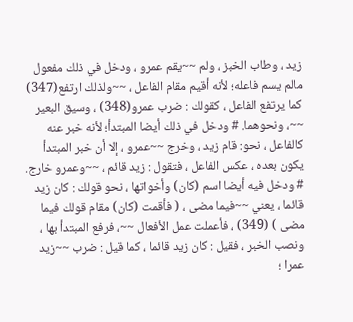زيد ، وطاب الخبز ، ولم ~~يقم عمرو ، ودخل في ذلك مفعول مالم يسم فاعله؛ لأنه أقيم مقام الفاعل ، ~~ولذلك ارتفع(347) كما يرتفع الفاعل ، كقولك : ضرب عمرو(348) ، وسيق البعير ~~، ونحوهما. # ودخل في ذلك أيضا المبتدأ؛ لأنه خبر عنه كالفاعل ، نحو: قام زيد ، وخرج ~~عمرو ، إلا أن خبر المبتدأ يكون بعده ، عكس الفاعل ، فتقول : زيد قائم ، ~~وعمرو خارج. # ودخل فيه أيضا اسم (كان) وأخواتها ، نحو قولك : كان زيد قائما ، يعني ~~فيما مضى ، ( فأقمت (كان) مقام قولك فيما مضى ) (349) ، فأعملت عمل الأفعال ~~، فرفع المبتدأ بها ، ونصب الخبر ، فقيل : كان زيد قائما ، كما قيل : ضرب ~~زيد عمرا ؛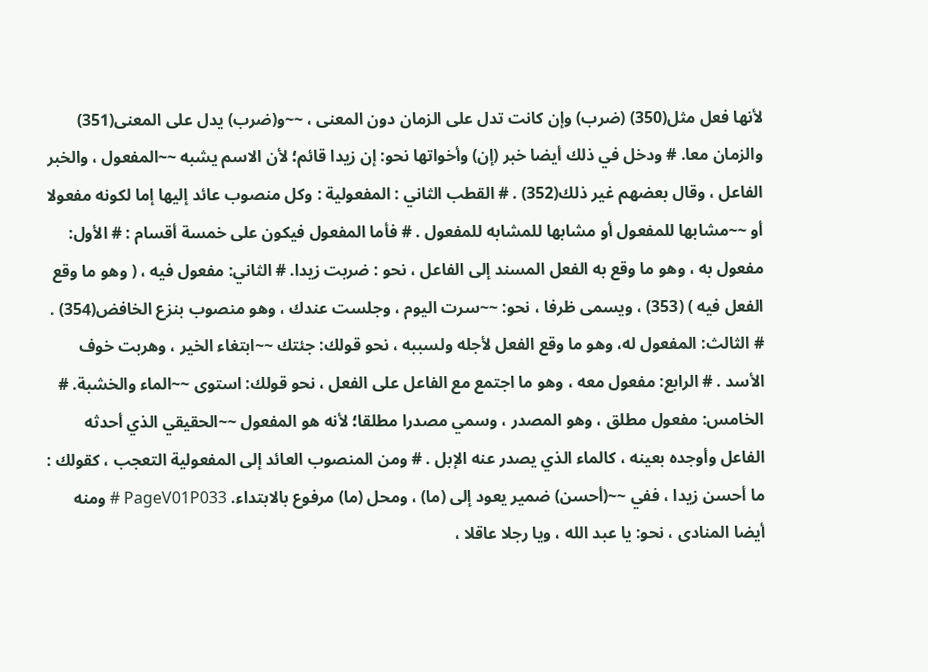لأنها فعل مثل(350) (ضرب) وإن كانت تدل على الزمان دون المعنى ، ~~و(ضرب) يدل على المعنى(351) والزمان معا. # ودخل في ذلك أيضا خبر (إن) وأخواتها نحو: إن زيدا قائم؛ لأن الاسم يشبه ~~المفعول ، والخبر الفاعل ، وقال بعضهم غير ذلك(352) . # القطب الثاني : المفعولية : وكل منصوب عائد إليها إما لكونه مفعولا أو ~~مشابها للمفعول أو مشابها للمشابه للمفعول . # فأما المفعول فيكون على خمسة أقسام : # الأول: مفعول به ، وهو ما وقع به الفعل المسند إلى الفاعل ، نحو : ضربت زيدا. # الثاني: مفعول فيه ، ( وهو ما وقع الفعل فيه ) (353) ، ويسمى ظرفا ، نحو: ~~سرت اليوم ، وجلست عندك ، وهو منصوب بنزع الخافض(354) . # الثالث: المفعول له، وهو ما وقع الفعل لأجله ولسببه ، نحو قولك: جئتك ~~ابتغاء الخير ، وهربت خوف الأسد . # الرابع: مفعول معه ، وهو ما اجتمع مع الفاعل على الفعل ، نحو قولك: استوى ~~الماء والخشبة. # الخامس: مفعول مطلق ، وهو المصدر ، وسمي مصدرا مطلقا؛ لأنه هو المفعول ~~الحقيقي الذي أحدثه الفاعل وأوجده بعينه ، كالماء الذي يصدر عنه الإبل . # ومن المنصوب العائد إلى المفعولية التعجب ، كقولك : ما أحسن زيدا ، ففي ~~(أحسن) ضمير يعود إلى (ما) ، ومحل (ما) مرفوع بالابتداء. PageV01P033 # ومنه أيضا المنادى ، نحو: يا عبد الله ، ويا رجلا عاقلا ،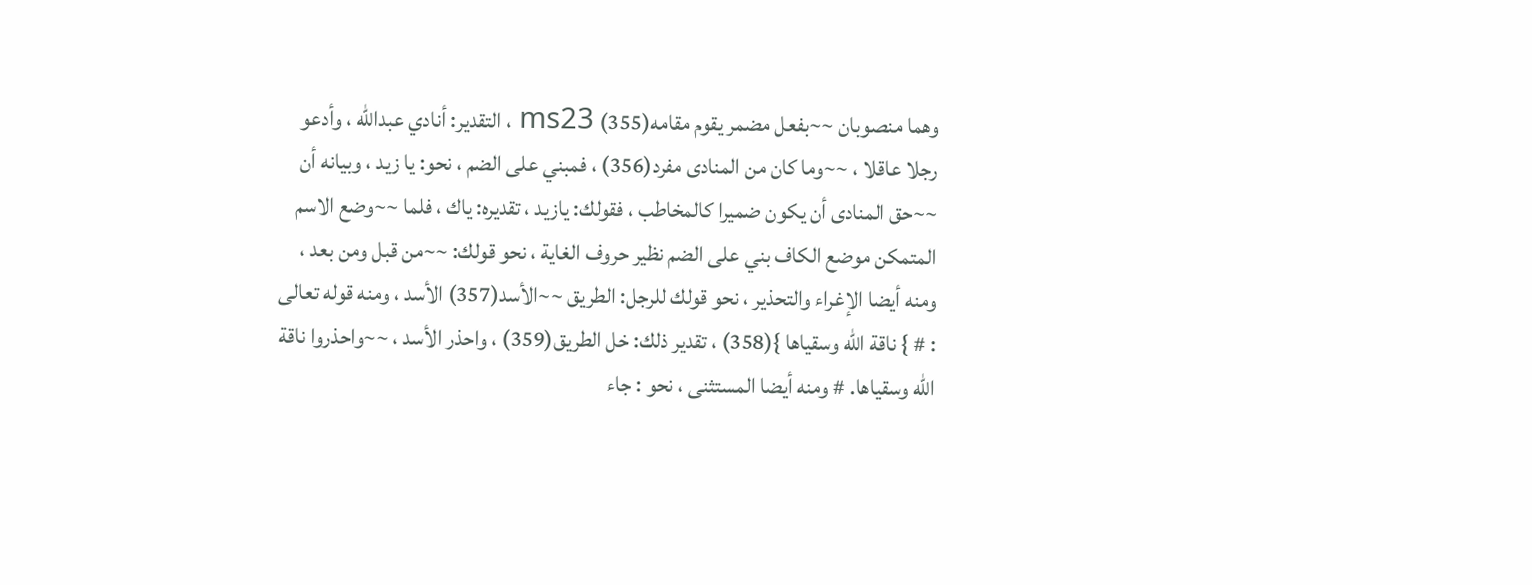وهما منصوبان ~~بفعل مضمر يقوم مقامه(355) ms23 ، التقدير: أنادي عبدالله ، وأدعو رجلا عاقلا ، ~~وما كان من المنادى مفرد(356) ، فمبني على الضم ، نحو: يا زيد ، وبيانه أن ~~حق المنادى أن يكون ضميرا كالمخاطب ، فقولك: يازيد ، تقديره: ياك ، فلما ~~وضع الاسم المتمكن موضع الكاف بني على الضم نظير حروف الغاية ، نحو قولك: ~~من قبل ومن بعد ، ومنه أيضا الإغراء والتحذير ، نحو قولك للرجل: الطريق ~~الأسد(357) الأسد ، ومنه قوله تعالى : # } ناقة الله وسقياها }(358) ، تقدير ذلك: خل الطريق(359) ، واحذر الأسد ، ~~واحذروا ناقة الله وسقياها. # ومنه أيضا المستثنى ، نحو : جاء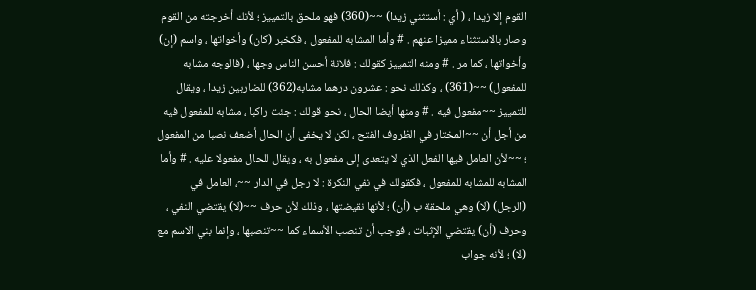القوم إلا زيدا ، ( أي : أستثني زيدا) ~~(360) فهو ملحق بالتمييز ؛ لأنك أخرجته من القوم وصار بالاستثناء مميزا عنهم . # وأما المشابه للمفعول ، فكخبر (كان) وأخواتها ، واسم (إن) وأخواتها ، كما مر . # ومنه التمييز كقولك : فلانة أحسن الناس وجها ، (فالوجه مشابه للمفعول) ~~(361) ، وكذلك نحو : عشرون درهما مشابه(362) للضاربين زيدا ، ويقال للتمييز ~~مفعول فيه . # ومنها أيضا الحال ، نحو قولك : جئت راكبا ، مشابه للمفعول فيه من أجل أن ~~المختار في الظروف الفتح ، لكن لا يخفى أن الحال أضعف نصبا من المفعول ؛ ~~لأن العامل فيها الفعل الذي لا يتعدى إلى مفعول به ، ويقال للحال مفعولا عليه . # وأما المشابه للمشابه للمفعول ، فكقولك في نفي النكرة : لا رجل في الدار ~~، العامل في (الرجل) (لا) وهي ملحقة ب (أن) ؛ لأنها نقيضتها ، وذلك لأن حرف ~~(لا) يقتضي النفي ، وحرف (أن) يقتضي الإثبات ، فوجب أن تنصب الأسماء كما ~~تنصبها ، وإنما بني الاسم مع (لا) ؛ لأنه جواب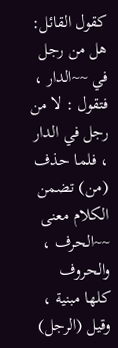كقول القائل: هل من رجل في ~~الدار ، فتقول : لا من رجل في الدار ، فلما حذف (من) تضمن الكلام معنى ~~الحرف ، والحروف كلها مبنية ، وقيل (الرجل)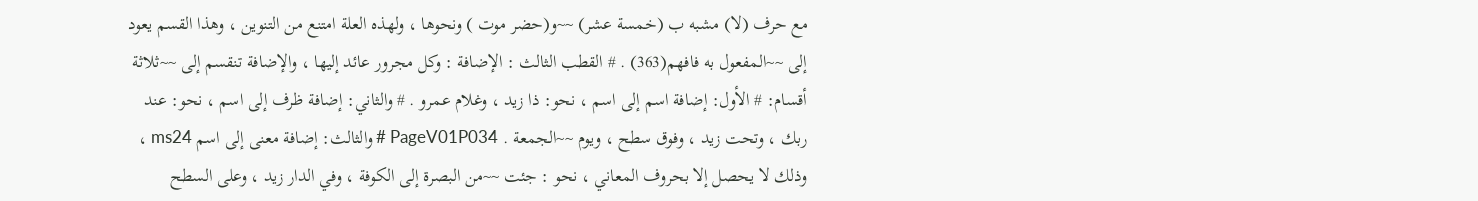مع حرف (لا) مشبه ب (خمسة عشر) ~~و(حضر موت ) ونحوها ، ولهذه العلة امتنع من التنوين ، وهذا القسم يعود إلى ~~المفعول به فافهم(363) . # القطب الثالث : الإضافة : وكل مجرور عائد إليها ، والإضافة تنقسم إلى ~~ثلاثة أقسام: # الأول: إضافة اسم إلى اسم ، نحو: ذا زيد ، وغلام عمرو . # والثاني: إضافة ظرف إلى اسم ، نحو: عند ربك ، وتحت زيد ، وفوق سطح ، ويوم ~~الجمعة . PageV01P034 # والثالث: إضافة معنى إلى اسم ms24 ، وذلك لا يحصل إلا بحروف المعاني ، نحو : جئت ~~من البصرة إلى الكوفة ، وفي الدار زيد ، وعلى السطح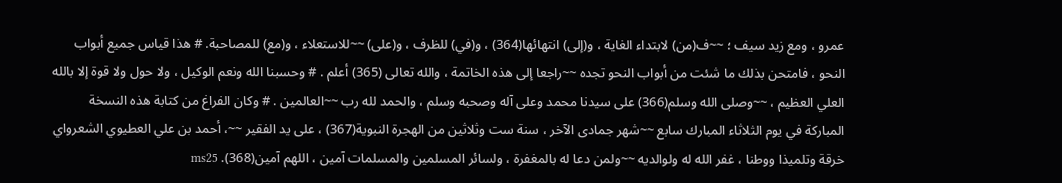عمرو ، ومع زيد سيف ؛ ~~ف(من) لابتداء الغاية ، و(إلى) انتهائها(364) ، و(في) للظرف ، و(على) ~~للاستعلاء ، و(مع) للمصاحبة. # هذا قياس جميع أبواب النحو ، فامتحن بذلك ما شئت من أبواب النحو تجده ~~راجعا إلى هذه الخاتمة ، والله تعالى (365) أعلم . # وحسبنا الله ونعم الوكيل ، ولا حول ولا قوة إلا بالله العلي العظيم ، ~~وصلى الله وسلم(366) على سيدنا محمد وعلى آله وصحبه وسلم ، والحمد لله رب ~~العالمين . # وكان الفراغ من كتابة هذه النسخة المباركة في يوم الثلاثاء المبارك سابع ~~شهر جمادى الآخر ، سنة ست وثلاثين من الهجرة النبوية(367) ، على يد الفقير ~~، أحمد بن علي العطيوي الشعرواي خرقة وتلميذا ووطنا ، غفر الله له ولوالديه ~~ولمن دعا له بالمغفرة ، ولسائر المسلمين والمسلمات آمين ، اللهم آمين(368). ms25